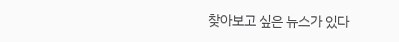찾아보고 싶은 뉴스가 있다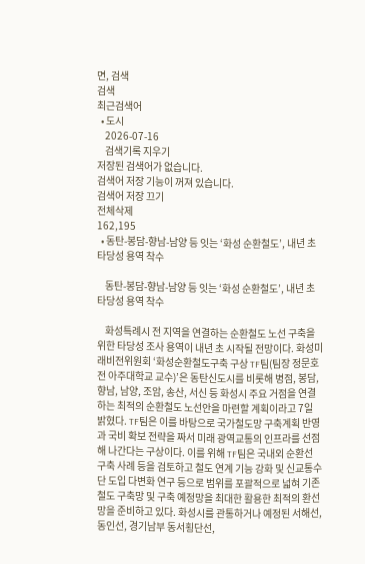면, 검색
검색
최근검색어
  • 도시
    2026-07-16
    검색기록 지우기
저장된 검색어가 없습니다.
검색어 저장 기능이 꺼져 있습니다.
검색어 저장 끄기
전체삭제
162,195
  • 동탄-봉담-향남-남양 등 잇는 ‘화성 순환철도’, 내년 초 타당성 용역 착수

    동탄-봉담-향남-남양 등 잇는 ‘화성 순환철도’, 내년 초 타당성 용역 착수

    화성특례시 전 지역을 연결하는 순환철도 노선 구축을 위한 타당성 조사 용역이 내년 초 시작될 전망이다. 화성미래비전위원회 ‘화성순환철도구축 구상 TF팀(팀장 정문호 전 아주대학교 교수)’은 동탄신도시를 비롯해 병점, 봉담, 향남, 남양, 조암, 송산, 서신 등 화성시 주요 거점을 연결하는 최적의 순환철도 노선안을 마련할 계획이라고 7일 밝혔다. TF팀은 이를 바탕으로 국가철도망 구축계획 반영과 국비 확보 전략을 짜서 미래 광역교통의 인프라를 선점해 나간다는 구상이다. 이를 위해 TF팀은 국내외 순환선 구축 사례 등을 검토하고 철도 연계 기능 강화 및 신교통수단 도입 다변화 연구 등으로 범위를 포괄적으로 넓혀 기존 철도 구축망 및 구축 예정망을 최대한 활용한 최적의 환선망을 준비하고 있다. 화성시를 관통하거나 예정된 서해선, 동인선, 경기남부 동서횡단선,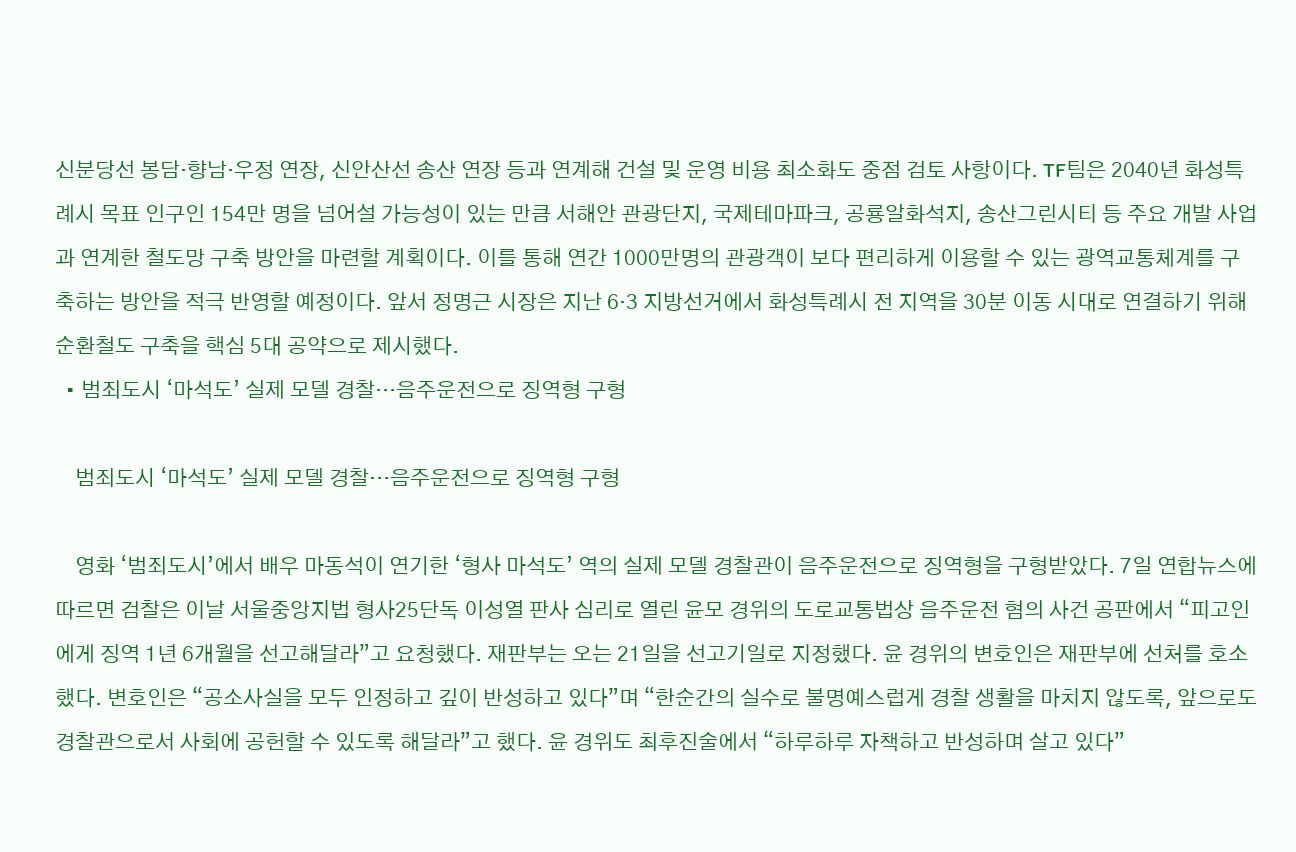신분당선 봉담·향남·우정 연장, 신안산선 송산 연장 등과 연계해 건설 및 운영 비용 최소화도 중점 검토 사항이다. TF팀은 2040년 화성특례시 목표 인구인 154만 명을 넘어설 가능성이 있는 만큼 서해안 관광단지, 국제테마파크, 공룡알화석지, 송산그린시티 등 주요 개발 사업과 연계한 철도망 구축 방안을 마련할 계획이다. 이를 통해 연간 1000만명의 관광객이 보다 편리하게 이용할 수 있는 광역교통체계를 구축하는 방안을 적극 반영할 예정이다. 앞서 정명근 시장은 지난 6·3 지방선거에서 화성특례시 전 지역을 30분 이동 시대로 연결하기 위해 순환철도 구축을 핵심 5대 공약으로 제시했다.
  • 범죄도시 ‘마석도’ 실제 모델 경찰…음주운전으로 징역형 구형

    범죄도시 ‘마석도’ 실제 모델 경찰…음주운전으로 징역형 구형

    영화 ‘범죄도시’에서 배우 마동석이 연기한 ‘형사 마석도’ 역의 실제 모델 경찰관이 음주운전으로 징역형을 구형받았다. 7일 연합뉴스에 따르면 검찰은 이날 서울중앙지법 형사25단독 이성열 판사 심리로 열린 윤모 경위의 도로교통법상 음주운전 혐의 사건 공판에서 “피고인에게 징역 1년 6개월을 선고해달라”고 요청했다. 재판부는 오는 21일을 선고기일로 지정했다. 윤 경위의 변호인은 재판부에 선처를 호소했다. 변호인은 “공소사실을 모두 인정하고 깊이 반성하고 있다”며 “한순간의 실수로 불명예스럽게 경찰 생활을 마치지 않도록, 앞으로도 경찰관으로서 사회에 공헌할 수 있도록 해달라”고 했다. 윤 경위도 최후진술에서 “하루하루 자책하고 반성하며 살고 있다”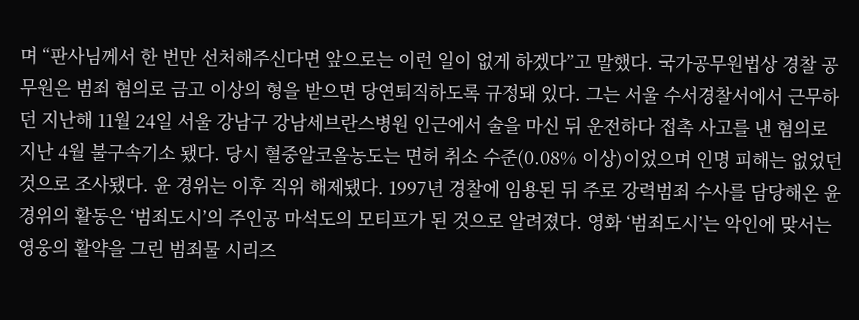며 “판사님께서 한 번만 선처해주신다면 앞으로는 이런 일이 없게 하겠다”고 말했다. 국가공무원법상 경찰 공무원은 범죄 혐의로 금고 이상의 형을 받으면 당연퇴직하도록 규정돼 있다. 그는 서울 수서경찰서에서 근무하던 지난해 11월 24일 서울 강남구 강남세브란스병원 인근에서 술을 마신 뒤 운전하다 접촉 사고를 낸 혐의로 지난 4월 불구속기소 됐다. 당시 혈중알코올농도는 면허 취소 수준(0.08% 이상)이었으며 인명 피해는 없었던 것으로 조사됐다. 윤 경위는 이후 직위 해제됐다. 1997년 경찰에 임용된 뒤 주로 강력범죄 수사를 담당해온 윤 경위의 활동은 ‘범죄도시’의 주인공 마석도의 모티프가 된 것으로 알려졌다. 영화 ‘범죄도시’는 악인에 맞서는 영웅의 활약을 그린 범죄물 시리즈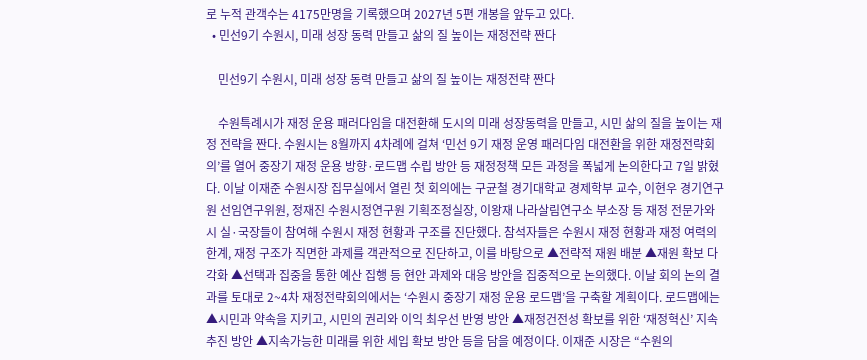로 누적 관객수는 4175만명을 기록했으며 2027년 5편 개봉을 앞두고 있다.
  • 민선9기 수원시, 미래 성장 동력 만들고 삶의 질 높이는 재정전략 짠다

    민선9기 수원시, 미래 성장 동력 만들고 삶의 질 높이는 재정전략 짠다

    수원특례시가 재정 운용 패러다임을 대전환해 도시의 미래 성장동력을 만들고, 시민 삶의 질을 높이는 재정 전략을 짠다. 수원시는 8월까지 4차례에 걸쳐 ‘민선 9기 재정 운영 패러다임 대전환을 위한 재정전략회의’를 열어 중장기 재정 운용 방향·로드맵 수립 방안 등 재정정책 모든 과정을 폭넓게 논의한다고 7일 밝혔다. 이날 이재준 수원시장 집무실에서 열린 첫 회의에는 구균철 경기대학교 경제학부 교수, 이현우 경기연구원 선임연구위원, 정재진 수원시정연구원 기획조정실장, 이왕재 나라살림연구소 부소장 등 재정 전문가와 시 실·국장들이 참여해 수원시 재정 현황과 구조를 진단했다. 참석자들은 수원시 재정 현황과 재정 여력의 한계, 재정 구조가 직면한 과제를 객관적으로 진단하고, 이를 바탕으로 ▲전략적 재원 배분 ▲재원 확보 다각화 ▲선택과 집중을 통한 예산 집행 등 현안 과제와 대응 방안을 집중적으로 논의했다. 이날 회의 논의 결과를 토대로 2~4차 재정전략회의에서는 ‘수원시 중장기 재정 운용 로드맵’을 구축할 계획이다. 로드맵에는 ▲시민과 약속을 지키고, 시민의 권리와 이익 최우선 반영 방안 ▲재정건전성 확보를 위한 ‘재정혁신’ 지속 추진 방안 ▲지속가능한 미래를 위한 세입 확보 방안 등을 담을 예정이다. 이재준 시장은 “수원의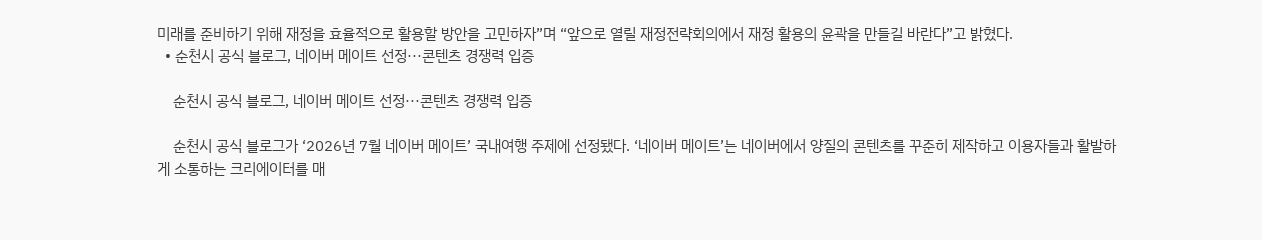미래를 준비하기 위해 재정을 효율적으로 활용할 방안을 고민하자”며 “앞으로 열릴 재정전략회의에서 재정 활용의 윤곽을 만들길 바란다”고 밝혔다.
  • 순천시 공식 블로그, 네이버 메이트 선정···콘텐츠 경쟁력 입증

    순천시 공식 블로그, 네이버 메이트 선정···콘텐츠 경쟁력 입증

    순천시 공식 블로그가 ‘2026년 7월 네이버 메이트’ 국내여행 주제에 선정됐다. ‘네이버 메이트’는 네이버에서 양질의 콘텐츠를 꾸준히 제작하고 이용자들과 활발하게 소통하는 크리에이터를 매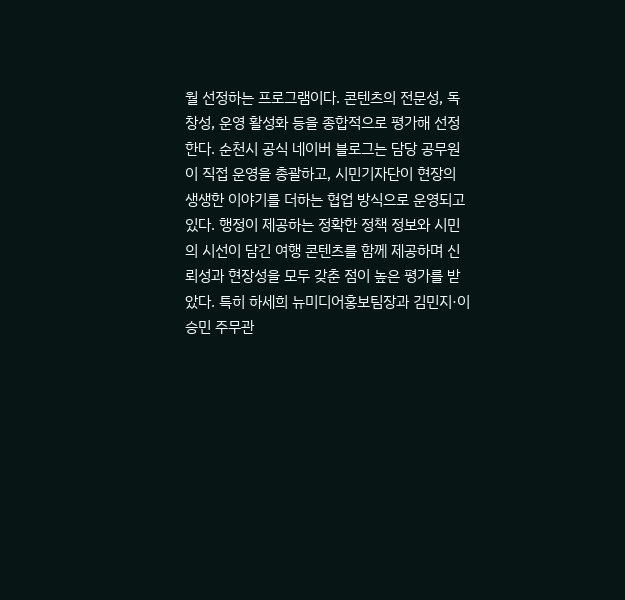월 선정하는 프로그램이다. 콘텐츠의 전문성, 독창성, 운영 활성화 등을 종합적으로 평가해 선정한다. 순천시 공식 네이버 블로그는 담당 공무원이 직접 운영을 총괄하고, 시민기자단이 현장의 생생한 이야기를 더하는 협업 방식으로 운영되고 있다. 행정이 제공하는 정확한 정책 정보와 시민의 시선이 담긴 여행 콘텐츠를 함께 제공하며 신뢰성과 현장성을 모두 갖춘 점이 높은 평가를 받았다. 특히 하세희 뉴미디어홍보팀장과 김민지·이승민 주무관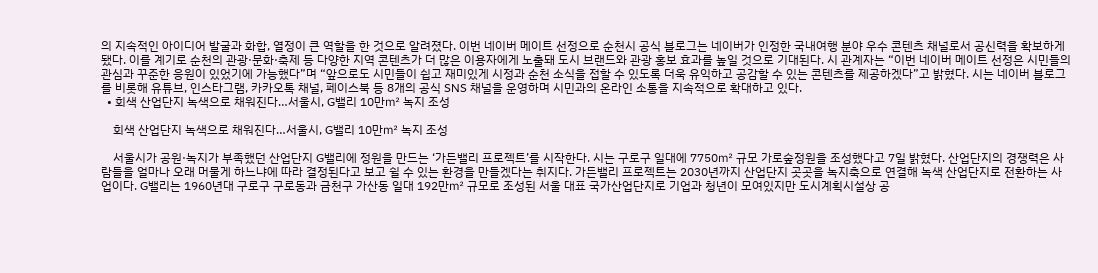의 지속적인 아이디어 발굴과 화합, 열정이 큰 역할을 한 것으로 알려졌다. 이번 네이버 메이트 선정으로 순천시 공식 블로그는 네이버가 인정한 국내여행 분야 우수 콘텐츠 채널로서 공신력을 확보하게 됐다. 이를 계기로 순천의 관광·문화·축제 등 다양한 지역 콘텐츠가 더 많은 이용자에게 노출돼 도시 브랜드와 관광 홍보 효과를 높일 것으로 기대된다. 시 관계자는 “이번 네이버 메이트 선정은 시민들의 관심과 꾸준한 응원이 있었기에 가능했다”며 “앞으로도 시민들이 쉽고 재미있게 시정과 순천 소식을 접할 수 있도록 더욱 유익하고 공감할 수 있는 콘텐츠를 제공하겠다”고 밝혔다. 시는 네이버 블로그를 비롯해 유튜브, 인스타그램, 카카오톡 채널, 페이스북 등 8개의 공식 SNS 채널을 운영하며 시민과의 온라인 소통을 지속적으로 확대하고 있다.
  • 회색 산업단지 녹색으로 채워진다…서울시, G밸리 10만㎡ 녹지 조성

    회색 산업단지 녹색으로 채워진다…서울시, G밸리 10만㎡ 녹지 조성

    서울시가 공원·녹지가 부족했던 산업단지 G밸리에 정원을 만드는 ‘가든밸리 프로젝트’를 시작한다. 시는 구로구 일대에 7750㎡ 규모 가로숲정원을 조성했다고 7일 밝혔다. 산업단지의 경쟁력은 사람들을 얼마나 오래 머물게 하느냐에 따라 결정된다고 보고 쉴 수 있는 환경을 만들겠다는 취지다. 가든밸리 프로젝트는 2030년까지 산업단지 곳곳을 녹지축으로 연결해 녹색 산업단지로 전환하는 사업이다. G밸리는 1960년대 구로구 구로동과 금천구 가산동 일대 192만㎡ 규모로 조성된 서울 대표 국가산업단지로 기업과 청년이 모여있지만 도시계획시설상 공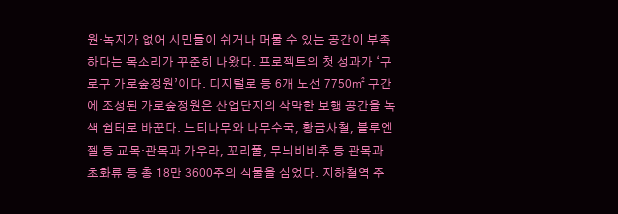원·녹지가 없어 시민들이 쉬거나 머물 수 있는 공간이 부족하다는 목소리가 꾸준히 나왔다. 프로젝트의 첫 성과가 ‘구로구 가로숲정원’이다. 디지털로 등 6개 노선 7750㎡ 구간에 조성된 가로숲정원은 산업단지의 삭막한 보행 공간을 녹색 쉼터로 바꾼다. 느티나무와 나무수국, 황금사철, 블루엔젤 등 교목·관목과 가우라, 꼬리풀, 무늬비비추 등 관목과 초화류 등 총 18만 3600주의 식물을 심었다. 지하철역 주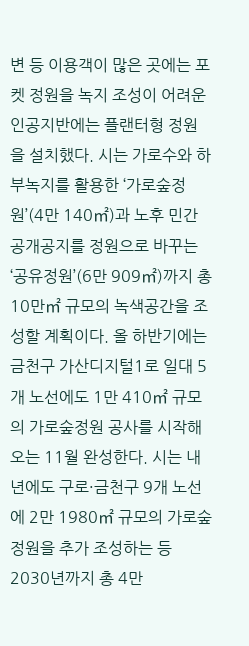변 등 이용객이 많은 곳에는 포켓 정원을 녹지 조성이 어려운 인공지반에는 플랜터형 정원을 설치했다. 시는 가로수와 하부녹지를 활용한 ‘가로숲정원’(4만 140㎡)과 노후 민간 공개공지를 정원으로 바꾸는 ‘공유정원’(6만 909㎡)까지 총 10만㎡ 규모의 녹색공간을 조성할 계획이다. 올 하반기에는 금천구 가산디지털1로 일대 5개 노선에도 1만 410㎡ 규모의 가로숲정원 공사를 시작해 오는 11월 완성한다. 시는 내년에도 구로·금천구 9개 노선에 2만 1980㎡ 규모의 가로숲정원을 추가 조성하는 등 2030년까지 총 4만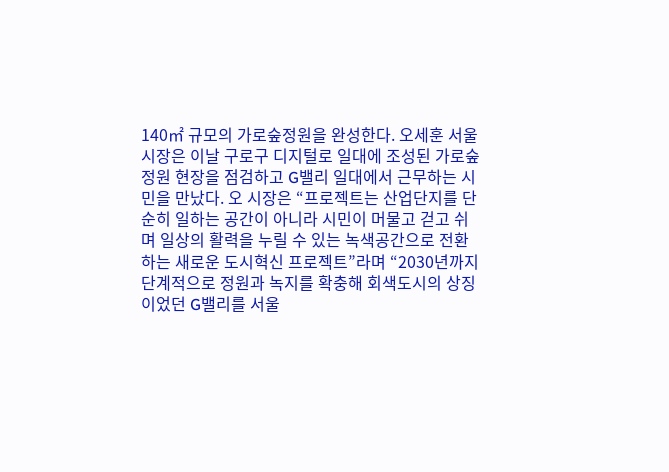140㎡ 규모의 가로숲정원을 완성한다. 오세훈 서울시장은 이날 구로구 디지털로 일대에 조성된 가로숲정원 현장을 점검하고 G밸리 일대에서 근무하는 시민을 만났다. 오 시장은 “프로젝트는 산업단지를 단순히 일하는 공간이 아니라 시민이 머물고 걷고 쉬며 일상의 활력을 누릴 수 있는 녹색공간으로 전환하는 새로운 도시혁신 프로젝트”라며 “2030년까지 단계적으로 정원과 녹지를 확충해 회색도시의 상징이었던 G밸리를 서울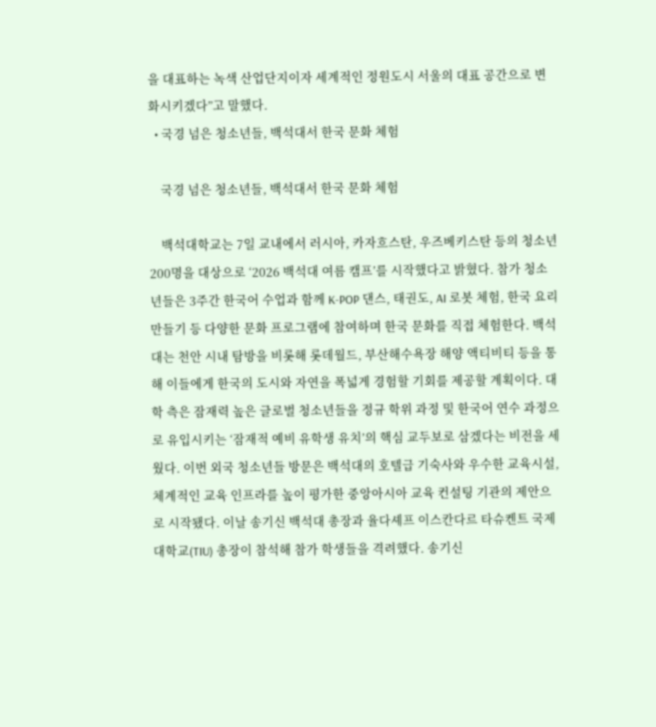을 대표하는 녹색 산업단지이자 세계적인 정원도시 서울의 대표 공간으로 변화시키겠다”고 말했다.
  • 국경 넘은 청소년들, 백석대서 한국 문화 체험

    국경 넘은 청소년들, 백석대서 한국 문화 체험

    백석대학교는 7일 교내에서 러시아, 카자흐스탄, 우즈베키스탄 등의 청소년 200명을 대상으로 ‘2026 백석대 여름 캠프’를 시작했다고 밝혔다. 참가 청소년들은 3주간 한국어 수업과 함께 K-POP 댄스, 태권도, AI 로봇 체험, 한국 요리 만들기 등 다양한 문화 프로그램에 참여하며 한국 문화를 직접 체험한다. 백석대는 천안 시내 탐방을 비롯해 롯데월드, 부산해수욕장 해양 액티비티 등을 통해 이들에게 한국의 도시와 자연을 폭넓게 경험할 기회를 제공할 계획이다. 대학 측은 잠재력 높은 글로벌 청소년들을 정규 학위 과정 및 한국어 연수 과정으로 유입시키는 ‘잠재적 예비 유학생 유치’의 핵심 교두보로 삼겠다는 비전을 세웠다. 이번 외국 청소년들 방문은 백석대의 호텔급 기숙사와 우수한 교육시설, 체계적인 교육 인프라를 높이 평가한 중앙아시아 교육 컨설팅 기관의 제안으로 시작됐다. 이날 송기신 백석대 총장과 율다셰프 이스칸다르 타슈켄트 국제대학교(TIU) 총장이 참석해 참가 학생들을 격려했다. 송기신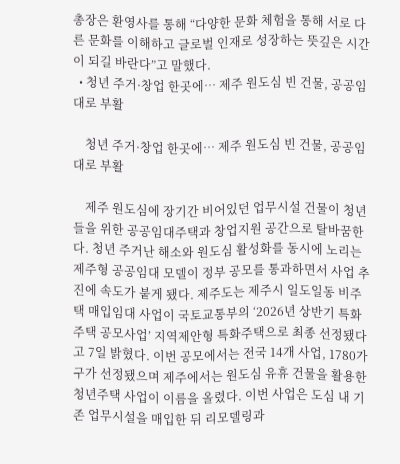총장은 환영사를 통해 “다양한 문화 체험을 통해 서로 다른 문화를 이해하고 글로벌 인재로 성장하는 뜻깊은 시간이 되길 바란다”고 말했다.
  • 청년 주거·창업 한곳에… 제주 원도심 빈 건물, 공공임대로 부활

    청년 주거·창업 한곳에… 제주 원도심 빈 건물, 공공임대로 부활

    제주 원도심에 장기간 비어있던 업무시설 건물이 청년들을 위한 공공임대주택과 창업지원 공간으로 탈바꿈한다. 청년 주거난 해소와 원도심 활성화를 동시에 노리는 제주형 공공임대 모델이 정부 공모를 통과하면서 사업 추진에 속도가 붙게 됐다. 제주도는 제주시 일도일동 비주택 매입임대 사업이 국토교통부의 ‘2026년 상반기 특화주택 공모사업’ 지역제안형 특화주택으로 최종 선정됐다고 7일 밝혔다. 이번 공모에서는 전국 14개 사업, 1780가구가 선정됐으며 제주에서는 원도심 유휴 건물을 활용한 청년주택 사업이 이름을 올렸다. 이번 사업은 도심 내 기존 업무시설을 매입한 뒤 리모델링과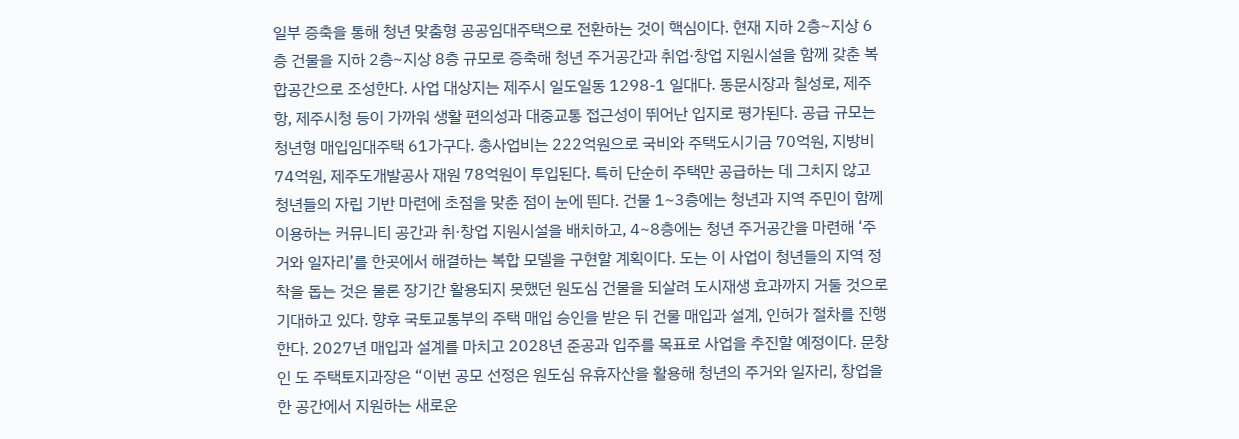일부 증축을 통해 청년 맞춤형 공공임대주택으로 전환하는 것이 핵심이다. 현재 지하 2층~지상 6층 건물을 지하 2층~지상 8층 규모로 증축해 청년 주거공간과 취업·창업 지원시설을 함께 갖춘 복합공간으로 조성한다. 사업 대상지는 제주시 일도일동 1298-1 일대다. 동문시장과 칠성로, 제주항, 제주시청 등이 가까워 생활 편의성과 대중교통 접근성이 뛰어난 입지로 평가된다. 공급 규모는 청년형 매입임대주택 61가구다. 총사업비는 222억원으로 국비와 주택도시기금 70억원, 지방비 74억원, 제주도개발공사 재원 78억원이 투입된다. 특히 단순히 주택만 공급하는 데 그치지 않고 청년들의 자립 기반 마련에 초점을 맞춘 점이 눈에 띈다. 건물 1~3층에는 청년과 지역 주민이 함께 이용하는 커뮤니티 공간과 취·창업 지원시설을 배치하고, 4~8층에는 청년 주거공간을 마련해 ‘주거와 일자리’를 한곳에서 해결하는 복합 모델을 구현할 계획이다. 도는 이 사업이 청년들의 지역 정착을 돕는 것은 물론 장기간 활용되지 못했던 원도심 건물을 되살려 도시재생 효과까지 거둘 것으로 기대하고 있다. 향후 국토교통부의 주택 매입 승인을 받은 뒤 건물 매입과 설계, 인허가 절차를 진행한다. 2027년 매입과 설계를 마치고 2028년 준공과 입주를 목표로 사업을 추진할 예정이다. 문창인 도 주택토지과장은 “이번 공모 선정은 원도심 유휴자산을 활용해 청년의 주거와 일자리, 창업을 한 공간에서 지원하는 새로운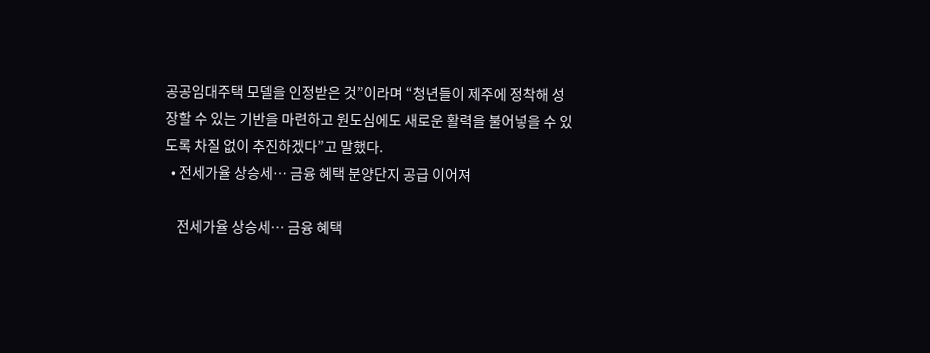공공임대주택 모델을 인정받은 것”이라며 “청년들이 제주에 정착해 성장할 수 있는 기반을 마련하고 원도심에도 새로운 활력을 불어넣을 수 있도록 차질 없이 추진하겠다”고 말했다.
  • 전세가율 상승세… 금융 혜택 분양단지 공급 이어져

    전세가율 상승세… 금융 혜택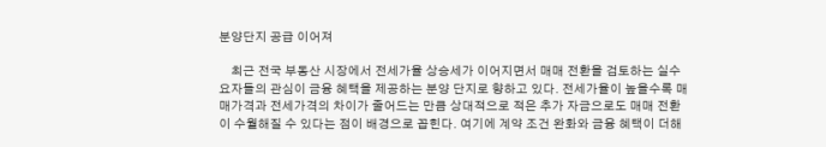분양단지 공급 이어져

    최근 전국 부동산 시장에서 전세가율 상승세가 이어지면서 매매 전환을 검토하는 실수요자들의 관심이 금융 혜택을 제공하는 분양 단지로 향하고 있다. 전세가율이 높을수록 매매가격과 전세가격의 차이가 줄어드는 만큼 상대적으로 적은 추가 자금으로도 매매 전환이 수월해질 수 있다는 점이 배경으로 꼽힌다. 여기에 계약 조건 완화와 금융 혜택이 더해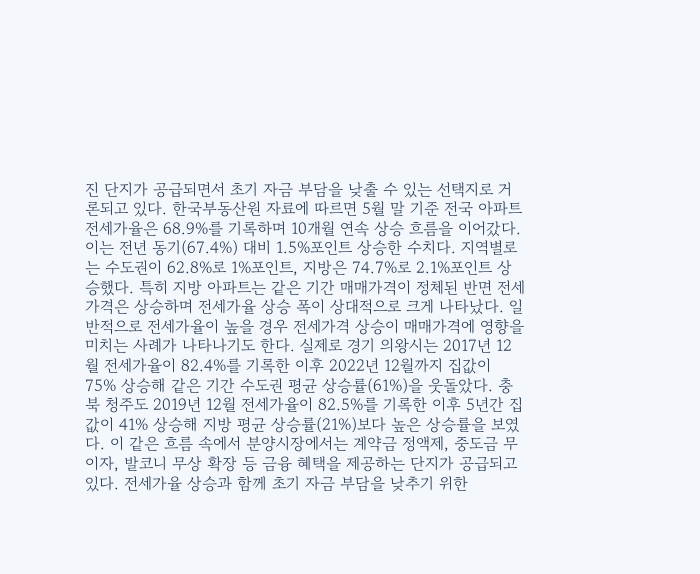진 단지가 공급되면서 초기 자금 부담을 낮출 수 있는 선택지로 거론되고 있다. 한국부동산원 자료에 따르면 5월 말 기준 전국 아파트 전세가율은 68.9%를 기록하며 10개월 연속 상승 흐름을 이어갔다. 이는 전년 동기(67.4%) 대비 1.5%포인트 상승한 수치다. 지역별로는 수도권이 62.8%로 1%포인트, 지방은 74.7%로 2.1%포인트 상승했다. 특히 지방 아파트는 같은 기간 매매가격이 정체된 반면 전세가격은 상승하며 전세가율 상승 폭이 상대적으로 크게 나타났다. 일반적으로 전세가율이 높을 경우 전세가격 상승이 매매가격에 영향을 미치는 사례가 나타나기도 한다. 실제로 경기 의왕시는 2017년 12월 전세가율이 82.4%를 기록한 이후 2022년 12월까지 집값이 75% 상승해 같은 기간 수도권 평균 상승률(61%)을 웃돌았다. 충북 청주도 2019년 12월 전세가율이 82.5%를 기록한 이후 5년간 집값이 41% 상승해 지방 평균 상승률(21%)보다 높은 상승률을 보였다. 이 같은 흐름 속에서 분양시장에서는 계약금 정액제, 중도금 무이자, 발코니 무상 확장 등 금융 혜택을 제공하는 단지가 공급되고 있다. 전세가율 상승과 함께 초기 자금 부담을 낮추기 위한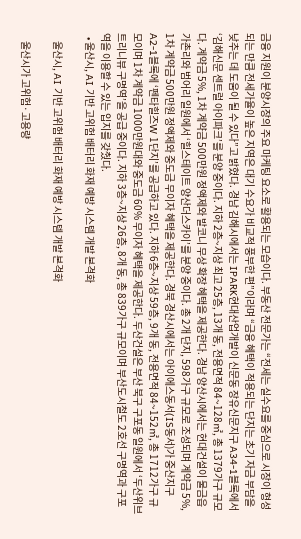금융 지원이 분양시장의 주요 마케팅 요소로 활용되는 모습이다. 부동산 전문가는 “전세는 실수요를 중심으로 시장이 형성되는 만큼 전세가율이 높은 지역은 대기 수요가 비교적 풍부한 편”이라며 “금융 혜택이 적용되는 단지는 초기 자금 부담을 낮추는 데 도움이 될 수 있다”고 밝혔다. 경남 김해시에서는 IPARK현대산업개발이 신문동 장유신문지구 A34-1블록에서 ‘김해신문 센트럴 아이파크’를 분양 중이다. 지하 2층~지상 최고 25층, 13개 동, 전용면적 84~128㎡, 총 1379가구 규모다. 계약금 5%, 1차 계약금 500만원 정액제와 발코니 무상 확장 혜택을 제공한다. 경남 양산시에서는 현대건설이 물금읍 가촌리와 범어리 일원에서 ‘힐스테이트 양산더스카이’를 분양 중이다. 총 2개 단지, 598가구 규모로 조성되며 계약금 5%, 1차 계약금 500만원 정액제와 중도금 무이자 혜택을 제공한다. 경북 경산시에서는 아이에스동서(IS동서)가 중산지구 A2-1블록에 ‘펜타힐즈W 1단지’를 공급하고 있다. 지하 6층~지상 59층, 9개 동, 전용면적 84~152㎡, 총 1712가구 규모이며 1차 계약금 1000만원대와 중도금 60% 무이자 혜택을 제공한다. 두산건설은 부산 북구 구포동 일원에서 ‘두산위브 트리니뷰 구명역’을 공급 중이다. 지하 3층~지상 26층, 8개 동, 총 839가구 규모이며 부산도시철도 2호선 구명역과 구포역을 이용할 수 있는 입지를 갖췄다.
  • 울산시, AI 기반 고위험 배터리 화재 예방 시스템 개발 본격화

    울산시, AI 기반 고위험 배터리 화재 예방 시스템 개발 본격화

    울산시가 고위험·고용량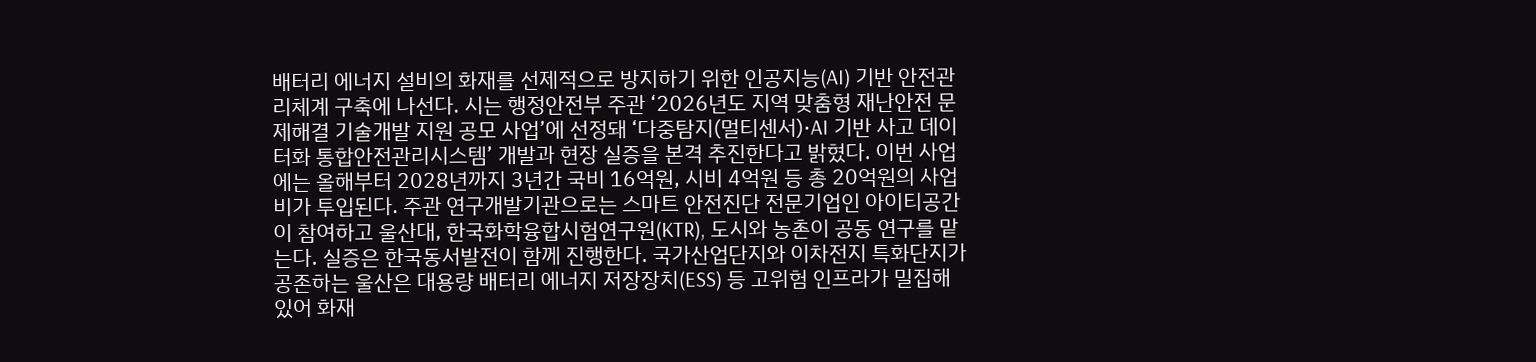배터리 에너지 설비의 화재를 선제적으로 방지하기 위한 인공지능(AI) 기반 안전관리체계 구축에 나선다. 시는 행정안전부 주관 ‘2026년도 지역 맞춤형 재난안전 문제해결 기술개발 지원 공모 사업’에 선정돼 ‘다중탐지(멀티센서)·AI 기반 사고 데이터화 통합안전관리시스템’ 개발과 현장 실증을 본격 추진한다고 밝혔다. 이번 사업에는 올해부터 2028년까지 3년간 국비 16억원, 시비 4억원 등 총 20억원의 사업비가 투입된다. 주관 연구개발기관으로는 스마트 안전진단 전문기업인 아이티공간이 참여하고 울산대, 한국화학융합시험연구원(KTR), 도시와 농촌이 공동 연구를 맡는다. 실증은 한국동서발전이 함께 진행한다. 국가산업단지와 이차전지 특화단지가 공존하는 울산은 대용량 배터리 에너지 저장장치(ESS) 등 고위험 인프라가 밀집해 있어 화재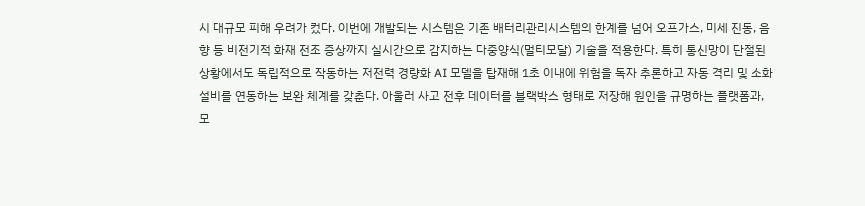시 대규모 피해 우려가 컸다. 이번에 개발되는 시스템은 기존 배터리관리시스템의 한계를 넘어 오프가스, 미세 진동, 음향 등 비전기적 화재 전조 증상까지 실시간으로 감지하는 다중양식(멀티모달) 기술을 적용한다. 특히 통신망이 단절된 상황에서도 독립적으로 작동하는 저전력 경량화 AI 모델을 탑재해 1초 이내에 위험을 독자 추론하고 자동 격리 및 소화설비를 연동하는 보완 체계를 갖춘다. 아울러 사고 전후 데이터를 블랙박스 형태로 저장해 원인을 규명하는 플랫폼과, 모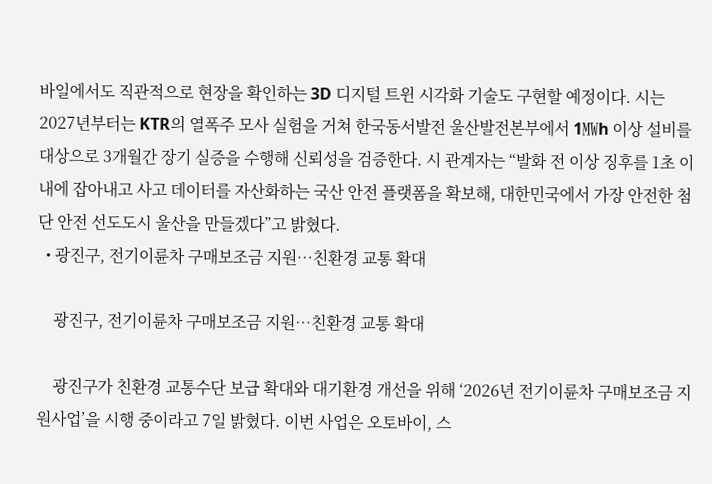바일에서도 직관적으로 현장을 확인하는 3D 디지털 트윈 시각화 기술도 구현할 예정이다. 시는 2027년부터는 KTR의 열폭주 모사 실험을 거쳐 한국동서발전 울산발전본부에서 1㎿h 이상 설비를 대상으로 3개월간 장기 실증을 수행해 신뢰성을 검증한다. 시 관계자는 “발화 전 이상 징후를 1초 이내에 잡아내고 사고 데이터를 자산화하는 국산 안전 플랫폼을 확보해, 대한민국에서 가장 안전한 첨단 안전 선도도시 울산을 만들겠다”고 밝혔다.
  • 광진구, 전기이륜차 구매보조금 지원…친환경 교통 확대

    광진구, 전기이륜차 구매보조금 지원…친환경 교통 확대

    광진구가 친환경 교통수단 보급 확대와 대기환경 개선을 위해 ‘2026년 전기이륜차 구매보조금 지원사업’을 시행 중이라고 7일 밝혔다. 이번 사업은 오토바이, 스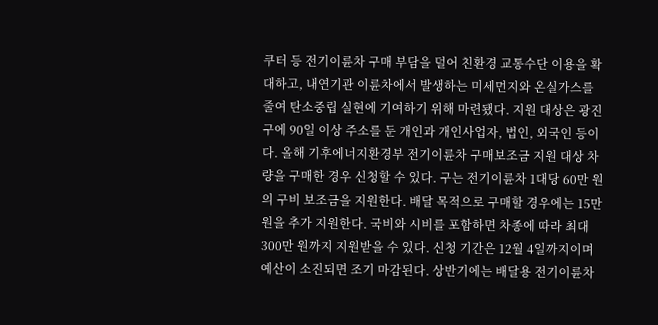쿠터 등 전기이륜차 구매 부담을 덜어 친환경 교통수단 이용을 확대하고, 내연기관 이륜차에서 발생하는 미세먼지와 온실가스를 줄여 탄소중립 실현에 기여하기 위해 마련됐다. 지원 대상은 광진구에 90일 이상 주소를 둔 개인과 개인사업자, 법인, 외국인 등이다. 올해 기후에너지환경부 전기이륜차 구매보조금 지원 대상 차량을 구매한 경우 신청할 수 있다. 구는 전기이륜차 1대당 60만 원의 구비 보조금을 지원한다. 배달 목적으로 구매할 경우에는 15만 원을 추가 지원한다. 국비와 시비를 포함하면 차종에 따라 최대 300만 원까지 지원받을 수 있다. 신청 기간은 12월 4일까지이며 예산이 소진되면 조기 마감된다. 상반기에는 배달용 전기이륜차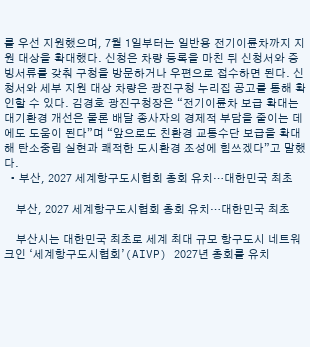를 우선 지원했으며, 7월 1일부터는 일반용 전기이륜차까지 지원 대상을 확대했다. 신청은 차량 등록을 마친 뒤 신청서와 증빙서류를 갖춰 구청을 방문하거나 우편으로 접수하면 된다. 신청서와 세부 지원 대상 차량은 광진구청 누리집 공고를 통해 확인할 수 있다. 김경호 광진구청장은 “전기이륜차 보급 확대는 대기환경 개선은 물론 배달 종사자의 경제적 부담을 줄이는 데에도 도움이 된다”며 “앞으로도 친환경 교통수단 보급을 확대해 탄소중립 실현과 쾌적한 도시환경 조성에 힘쓰겠다”고 말했다.
  • 부산, 2027 세계항구도시협회 총회 유치…대한민국 최초

    부산, 2027 세계항구도시협회 총회 유치…대한민국 최초

    부산시는 대한민국 최초로 세계 최대 규모 항구도시 네트워크인 ‘세계항구도시협회’(AIVP) 2027년 총회를 유치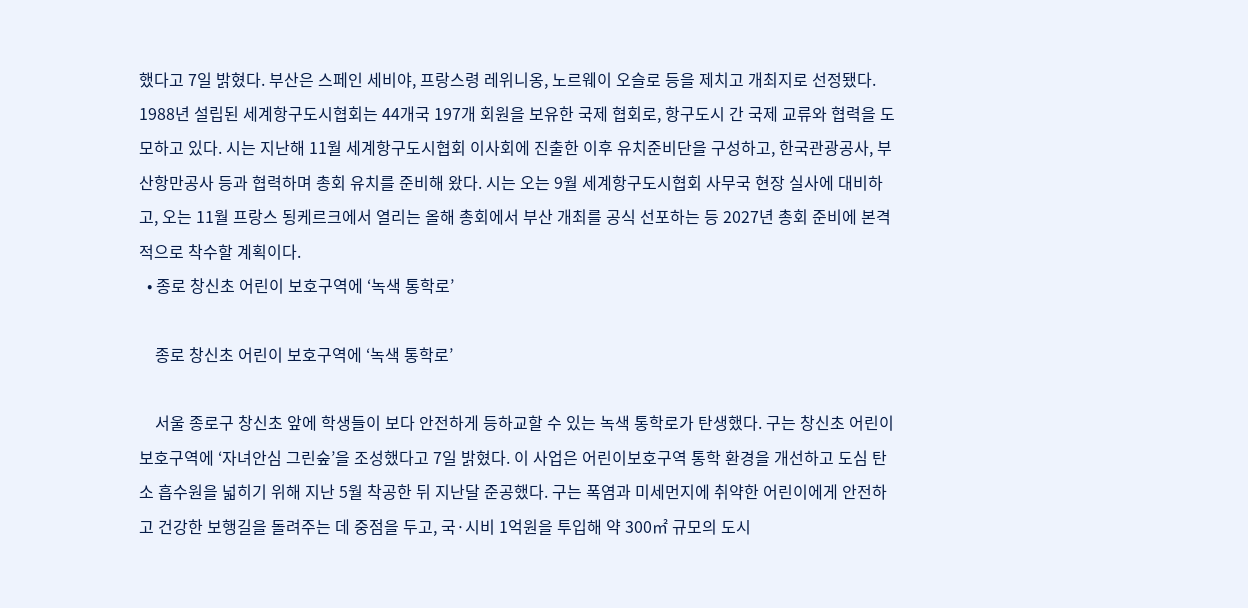했다고 7일 밝혔다. 부산은 스페인 세비야, 프랑스령 레위니옹, 노르웨이 오슬로 등을 제치고 개최지로 선정됐다. 1988년 설립된 세계항구도시협회는 44개국 197개 회원을 보유한 국제 협회로, 항구도시 간 국제 교류와 협력을 도모하고 있다. 시는 지난해 11월 세계항구도시협회 이사회에 진출한 이후 유치준비단을 구성하고, 한국관광공사, 부산항만공사 등과 협력하며 총회 유치를 준비해 왔다. 시는 오는 9월 세계항구도시협회 사무국 현장 실사에 대비하고, 오는 11월 프랑스 됭케르크에서 열리는 올해 총회에서 부산 개최를 공식 선포하는 등 2027년 총회 준비에 본격적으로 착수할 계획이다.
  • 종로 창신초 어린이 보호구역에 ‘녹색 통학로’

    종로 창신초 어린이 보호구역에 ‘녹색 통학로’

    서울 종로구 창신초 앞에 학생들이 보다 안전하게 등하교할 수 있는 녹색 통학로가 탄생했다. 구는 창신초 어린이보호구역에 ‘자녀안심 그린숲’을 조성했다고 7일 밝혔다. 이 사업은 어린이보호구역 통학 환경을 개선하고 도심 탄소 흡수원을 넓히기 위해 지난 5월 착공한 뒤 지난달 준공했다. 구는 폭염과 미세먼지에 취약한 어린이에게 안전하고 건강한 보행길을 돌려주는 데 중점을 두고, 국·시비 1억원을 투입해 약 300㎡ 규모의 도시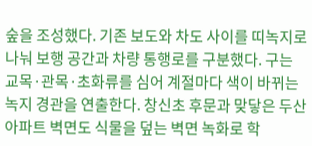숲을 조성했다. 기존 보도와 차도 사이를 띠녹지로 나눠 보행 공간과 차량 통행로를 구분했다. 구는 교목·관목·초화류를 심어 계절마다 색이 바뀌는 녹지 경관을 연출한다. 창신초 후문과 맞닿은 두산아파트 벽면도 식물을 덮는 벽면 녹화로 학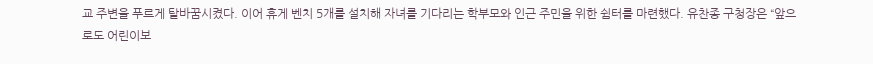교 주변을 푸르게 탈바꿈시켰다. 이어 휴게 벤치 5개를 설치해 자녀를 기다리는 학부모와 인근 주민을 위한 쉼터를 마련했다. 유찬종 구청장은 “앞으로도 어린이보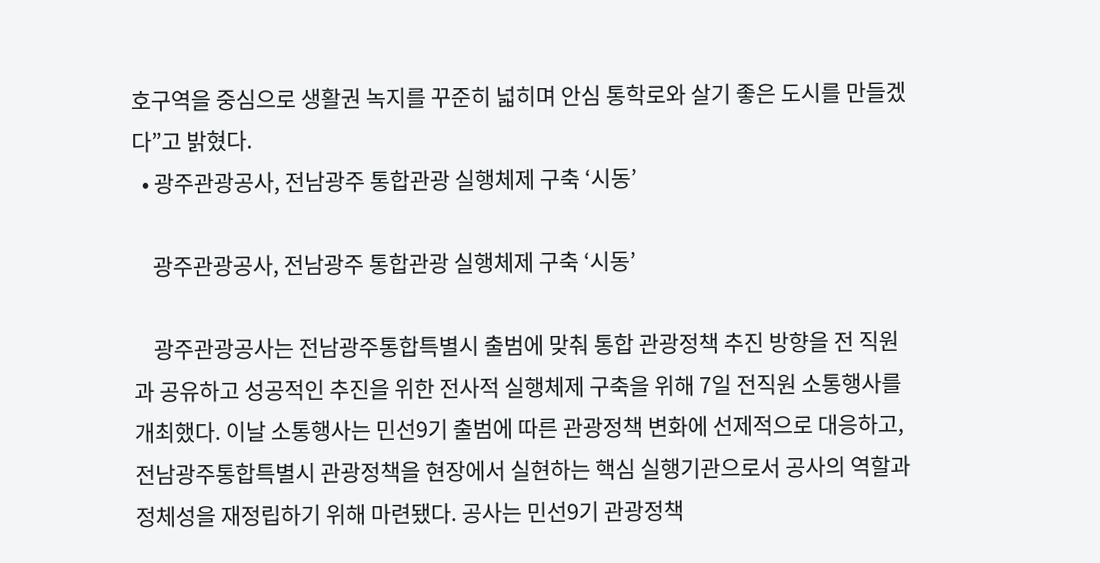호구역을 중심으로 생활권 녹지를 꾸준히 넓히며 안심 통학로와 살기 좋은 도시를 만들겠다”고 밝혔다.
  • 광주관광공사, 전남광주 통합관광 실행체제 구축 ‘시동’

    광주관광공사, 전남광주 통합관광 실행체제 구축 ‘시동’

    광주관광공사는 전남광주통합특별시 출범에 맞춰 통합 관광정책 추진 방향을 전 직원과 공유하고 성공적인 추진을 위한 전사적 실행체제 구축을 위해 7일 전직원 소통행사를 개최했다. 이날 소통행사는 민선9기 출범에 따른 관광정책 변화에 선제적으로 대응하고, 전남광주통합특별시 관광정책을 현장에서 실현하는 핵심 실행기관으로서 공사의 역할과 정체성을 재정립하기 위해 마련됐다. 공사는 민선9기 관광정책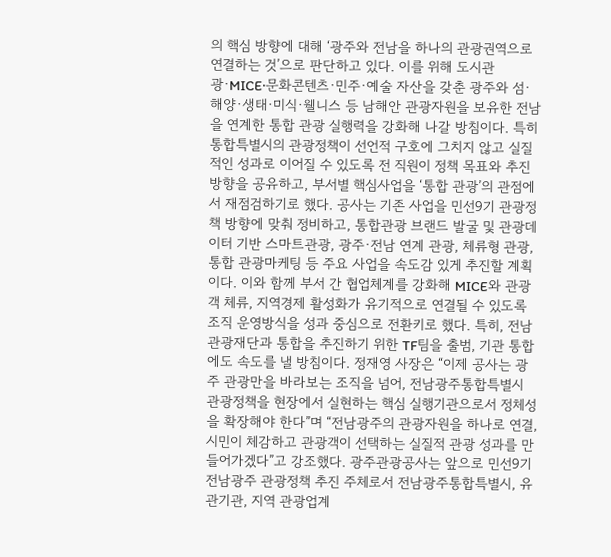의 핵심 방향에 대해 ‘광주와 전남을 하나의 관광권역으로 연결하는 것’으로 판단하고 있다. 이를 위해 도시관광·MICE·문화콘텐츠·민주·예술 자산을 갖춘 광주와 섬·해양·생태·미식·웰니스 등 남해안 관광자원을 보유한 전남을 연계한 통합 관광 실행력을 강화해 나갈 방침이다. 특히 통합특별시의 관광정책이 선언적 구호에 그치지 않고 실질적인 성과로 이어질 수 있도록 전 직원이 정책 목표와 추진 방향을 공유하고, 부서별 핵심사업을 ‘통합 관광’의 관점에서 재점검하기로 했다. 공사는 기존 사업을 민선9기 관광정책 방향에 맞춰 정비하고, 통합관광 브랜드 발굴 및 관광데이터 기반 스마트관광, 광주·전남 연계 관광, 체류형 관광, 통합 관광마케팅 등 주요 사업을 속도감 있게 추진할 계획이다. 이와 함께 부서 간 협업체계를 강화해 MICE와 관광객 체류, 지역경제 활성화가 유기적으로 연결될 수 있도록 조직 운영방식을 성과 중심으로 전환키로 했다. 특히, 전남관광재단과 통합을 추진하기 위한 TF팀을 출범, 기관 통합에도 속도를 낼 방침이다. 정재영 사장은 “이제 공사는 광주 관광만을 바라보는 조직을 넘어, 전남광주통합특별시 관광정책을 현장에서 실현하는 핵심 실행기관으로서 정체성을 확장해야 한다”며 “전남광주의 관광자원을 하나로 연결, 시민이 체감하고 관광객이 선택하는 실질적 관광 성과를 만들어가겠다”고 강조했다. 광주관광공사는 앞으로 민선9기 전남광주 관광정책 추진 주체로서 전남광주통합특별시, 유관기관, 지역 관광업계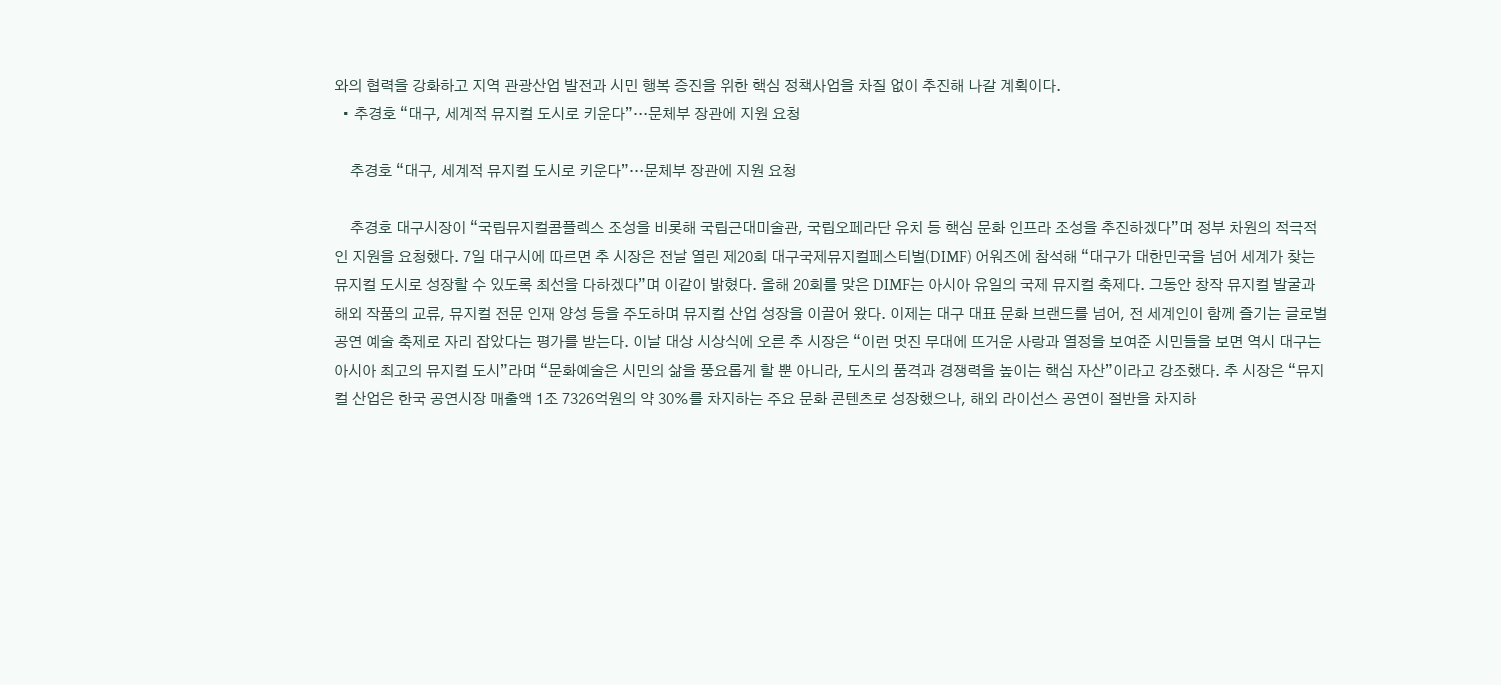와의 협력을 강화하고 지역 관광산업 발전과 시민 행복 증진을 위한 핵심 정책사업을 차질 없이 추진해 나갈 계획이다.
  • 추경호 “대구, 세계적 뮤지컬 도시로 키운다”…문체부 장관에 지원 요청

    추경호 “대구, 세계적 뮤지컬 도시로 키운다”…문체부 장관에 지원 요청

    추경호 대구시장이 “국립뮤지컬콤플렉스 조성을 비롯해 국립근대미술관, 국립오페라단 유치 등 핵심 문화 인프라 조성을 추진하겠다”며 정부 차원의 적극적인 지원을 요청했다. 7일 대구시에 따르면 추 시장은 전날 열린 제20회 대구국제뮤지컬페스티벌(DIMF) 어워즈에 참석해 “대구가 대한민국을 넘어 세계가 찾는 뮤지컬 도시로 성장할 수 있도록 최선을 다하겠다”며 이같이 밝혔다. 올해 20회를 맞은 DIMF는 아시아 유일의 국제 뮤지컬 축제다. 그동안 창작 뮤지컬 발굴과 해외 작품의 교류, 뮤지컬 전문 인재 양성 등을 주도하며 뮤지컬 산업 성장을 이끌어 왔다. 이제는 대구 대표 문화 브랜드를 넘어, 전 세계인이 함께 즐기는 글로벌 공연 예술 축제로 자리 잡았다는 평가를 받는다. 이날 대상 시상식에 오른 추 시장은 “이런 멋진 무대에 뜨거운 사랑과 열정을 보여준 시민들을 보면 역시 대구는 아시아 최고의 뮤지컬 도시”라며 “문화예술은 시민의 삶을 풍요롭게 할 뿐 아니라, 도시의 품격과 경쟁력을 높이는 핵심 자산”이라고 강조했다. 추 시장은 “뮤지컬 산업은 한국 공연시장 매출액 1조 7326억원의 약 30%를 차지하는 주요 문화 콘텐츠로 성장했으나, 해외 라이선스 공연이 절반을 차지하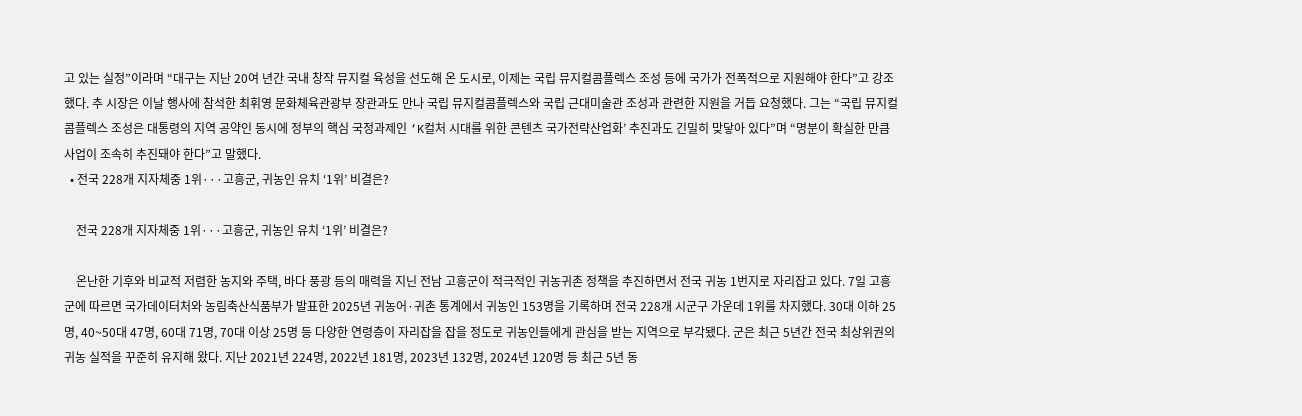고 있는 실정”이라며 “대구는 지난 20여 년간 국내 창작 뮤지컬 육성을 선도해 온 도시로, 이제는 국립 뮤지컬콤플렉스 조성 등에 국가가 전폭적으로 지원해야 한다”고 강조했다. 추 시장은 이날 행사에 참석한 최휘영 문화체육관광부 장관과도 만나 국립 뮤지컬콤플렉스와 국립 근대미술관 조성과 관련한 지원을 거듭 요청했다. 그는 “국립 뮤지컬콤플렉스 조성은 대통령의 지역 공약인 동시에 정부의 핵심 국정과제인 ‘K컬처 시대를 위한 콘텐츠 국가전략산업화’ 추진과도 긴밀히 맞닿아 있다”며 “명분이 확실한 만큼 사업이 조속히 추진돼야 한다”고 말했다.
  • 전국 228개 지자체중 1위···고흥군, 귀농인 유치 ‘1위’ 비결은?

    전국 228개 지자체중 1위···고흥군, 귀농인 유치 ‘1위’ 비결은?

    온난한 기후와 비교적 저렴한 농지와 주택, 바다 풍광 등의 매력을 지닌 전남 고흥군이 적극적인 귀농귀촌 정책을 추진하면서 전국 귀농 1번지로 자리잡고 있다. 7일 고흥군에 따르면 국가데이터처와 농림축산식품부가 발표한 2025년 귀농어·귀촌 통계에서 귀농인 153명을 기록하며 전국 228개 시군구 가운데 1위를 차지했다. 30대 이하 25명, 40~50대 47명, 60대 71명, 70대 이상 25명 등 다양한 연령층이 자리잡을 잡을 정도로 귀농인들에게 관심을 받는 지역으로 부각됐다. 군은 최근 5년간 전국 최상위권의 귀농 실적을 꾸준히 유지해 왔다. 지난 2021년 224명, 2022년 181명, 2023년 132명, 2024년 120명 등 최근 5년 동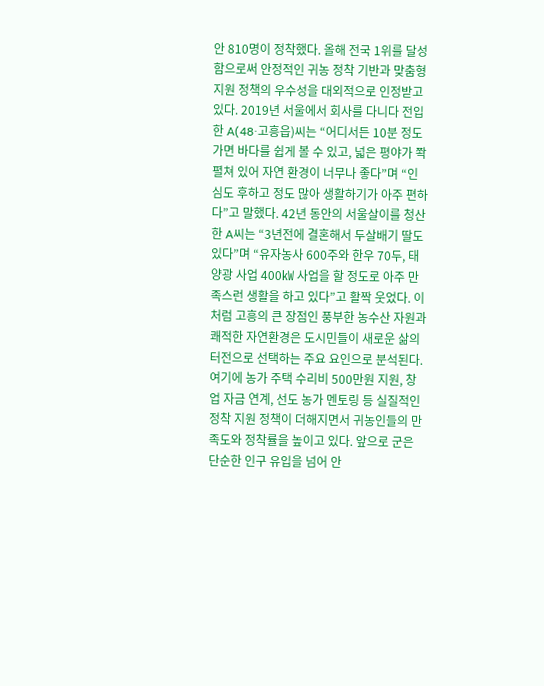안 810명이 정착했다. 올해 전국 1위를 달성함으로써 안정적인 귀농 정착 기반과 맞춤형 지원 정책의 우수성을 대외적으로 인정받고 있다. 2019년 서울에서 회사를 다니다 전입한 A(48·고흥읍)씨는 “어디서든 10분 정도 가면 바다를 쉽게 볼 수 있고, 넓은 평야가 쫙 펼쳐 있어 자연 환경이 너무나 좋다”며 “인심도 후하고 정도 많아 생활하기가 아주 편하다”고 말했다. 42년 동안의 서울살이를 청산한 A씨는 “3년전에 결혼해서 두살배기 딸도 있다”며 “유자농사 600주와 한우 70두, 태양광 사업 400㎾ 사업을 할 정도로 아주 만족스런 생활을 하고 있다”고 활짝 웃었다. 이처럼 고흥의 큰 장점인 풍부한 농수산 자원과 쾌적한 자연환경은 도시민들이 새로운 삶의 터전으로 선택하는 주요 요인으로 분석된다. 여기에 농가 주택 수리비 500만원 지원, 창업 자금 연계, 선도 농가 멘토링 등 실질적인 정착 지원 정책이 더해지면서 귀농인들의 만족도와 정착률을 높이고 있다. 앞으로 군은 단순한 인구 유입을 넘어 안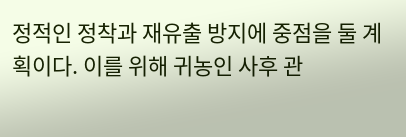정적인 정착과 재유출 방지에 중점을 둘 계획이다. 이를 위해 귀농인 사후 관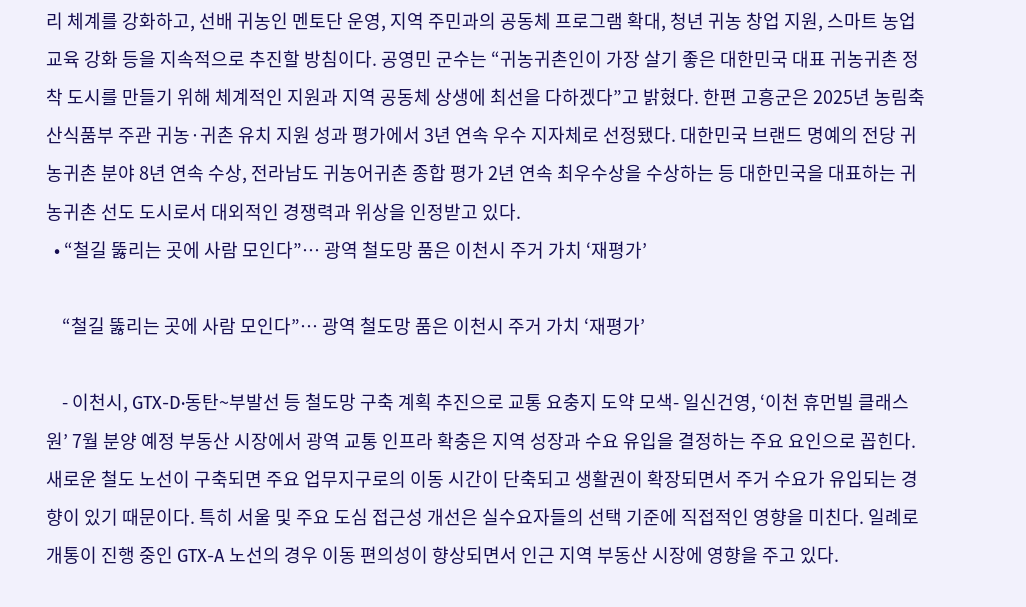리 체계를 강화하고, 선배 귀농인 멘토단 운영, 지역 주민과의 공동체 프로그램 확대, 청년 귀농 창업 지원, 스마트 농업 교육 강화 등을 지속적으로 추진할 방침이다. 공영민 군수는 “귀농귀촌인이 가장 살기 좋은 대한민국 대표 귀농귀촌 정착 도시를 만들기 위해 체계적인 지원과 지역 공동체 상생에 최선을 다하겠다”고 밝혔다. 한편 고흥군은 2025년 농림축산식품부 주관 귀농·귀촌 유치 지원 성과 평가에서 3년 연속 우수 지자체로 선정됐다. 대한민국 브랜드 명예의 전당 귀농귀촌 분야 8년 연속 수상, 전라남도 귀농어귀촌 종합 평가 2년 연속 최우수상을 수상하는 등 대한민국을 대표하는 귀농귀촌 선도 도시로서 대외적인 경쟁력과 위상을 인정받고 있다.
  • “철길 뚫리는 곳에 사람 모인다”… 광역 철도망 품은 이천시 주거 가치 ‘재평가’

    “철길 뚫리는 곳에 사람 모인다”… 광역 철도망 품은 이천시 주거 가치 ‘재평가’

    - 이천시, GTX-D·동탄~부발선 등 철도망 구축 계획 추진으로 교통 요충지 도약 모색- 일신건영, ‘이천 휴먼빌 클래스원’ 7월 분양 예정 부동산 시장에서 광역 교통 인프라 확충은 지역 성장과 수요 유입을 결정하는 주요 요인으로 꼽힌다. 새로운 철도 노선이 구축되면 주요 업무지구로의 이동 시간이 단축되고 생활권이 확장되면서 주거 수요가 유입되는 경향이 있기 때문이다. 특히 서울 및 주요 도심 접근성 개선은 실수요자들의 선택 기준에 직접적인 영향을 미친다. 일례로 개통이 진행 중인 GTX-A 노선의 경우 이동 편의성이 향상되면서 인근 지역 부동산 시장에 영향을 주고 있다.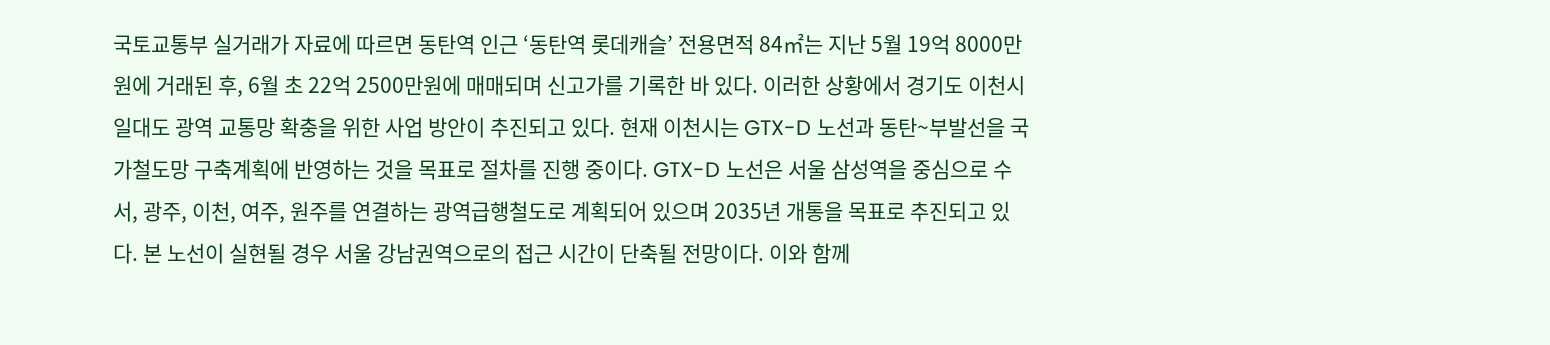국토교통부 실거래가 자료에 따르면 동탄역 인근 ‘동탄역 롯데캐슬’ 전용면적 84㎡는 지난 5월 19억 8000만원에 거래된 후, 6월 초 22억 2500만원에 매매되며 신고가를 기록한 바 있다. 이러한 상황에서 경기도 이천시 일대도 광역 교통망 확충을 위한 사업 방안이 추진되고 있다. 현재 이천시는 GTX-D 노선과 동탄~부발선을 국가철도망 구축계획에 반영하는 것을 목표로 절차를 진행 중이다. GTX-D 노선은 서울 삼성역을 중심으로 수서, 광주, 이천, 여주, 원주를 연결하는 광역급행철도로 계획되어 있으며 2035년 개통을 목표로 추진되고 있다. 본 노선이 실현될 경우 서울 강남권역으로의 접근 시간이 단축될 전망이다. 이와 함께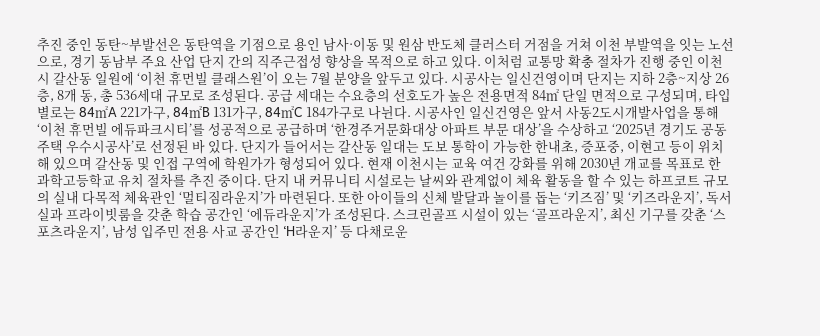추진 중인 동탄~부발선은 동탄역을 기점으로 용인 남사·이동 및 원삼 반도체 클러스터 거점을 거쳐 이천 부발역을 잇는 노선으로, 경기 동남부 주요 산업 단지 간의 직주근접성 향상을 목적으로 하고 있다. 이처럼 교통망 확충 절차가 진행 중인 이천시 갈산동 일원에 ‘이천 휴먼빌 클래스원’이 오는 7월 분양을 앞두고 있다. 시공사는 일신건영이며 단지는 지하 2층~지상 26층, 8개 동, 총 536세대 규모로 조성된다. 공급 세대는 수요층의 선호도가 높은 전용면적 84㎡ 단일 면적으로 구성되며, 타입별로는 84㎡A 221가구, 84㎡B 131가구, 84㎡C 184가구로 나뉜다. 시공사인 일신건영은 앞서 사동2도시개발사업을 통해 ‘이천 휴먼빌 에듀파크시티’를 성공적으로 공급하며 ‘한경주거문화대상 아파트 부문 대상’을 수상하고 ‘2025년 경기도 공동주택 우수시공사’로 선정된 바 있다. 단지가 들어서는 갈산동 일대는 도보 통학이 가능한 한내초, 증포중, 이현고 등이 위치해 있으며 갈산동 및 인접 구역에 학원가가 형성되어 있다. 현재 이천시는 교육 여건 강화를 위해 2030년 개교를 목표로 한 과학고등학교 유치 절차를 추진 중이다. 단지 내 커뮤니티 시설로는 날씨와 관계없이 체육 활동을 할 수 있는 하프코트 규모의 실내 다목적 체육관인 ‘멀티짐라운지’가 마련된다. 또한 아이들의 신체 발달과 놀이를 돕는 ‘키즈짐’ 및 ‘키즈라운지’, 독서실과 프라이빗룸을 갖춘 학습 공간인 ‘에듀라운지’가 조성된다. 스크린골프 시설이 있는 ‘골프라운지’, 최신 기구를 갖춘 ‘스포츠라운지’, 남성 입주민 전용 사교 공간인 ‘H라운지’ 등 다채로운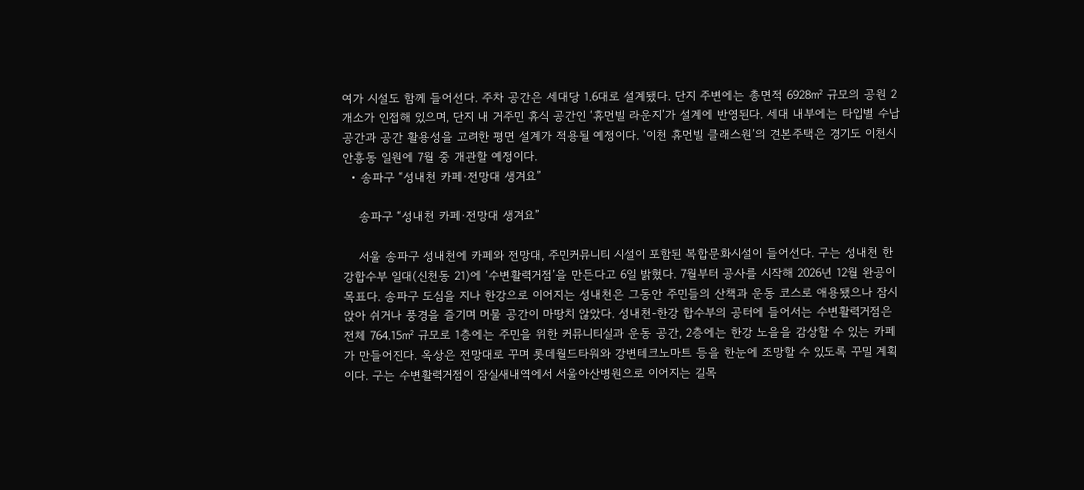여가 시설도 함께 들어선다. 주차 공간은 세대당 1.6대로 설계됐다. 단지 주변에는 총면적 6928㎡ 규모의 공원 2개소가 인접해 있으며, 단지 내 거주민 휴식 공간인 ‘휴먼빌 라운지’가 설계에 반영된다. 세대 내부에는 타입별 수납공간과 공간 활용성을 고려한 평면 설계가 적용될 예정이다. ‘이천 휴먼빌 클래스원’의 견본주택은 경기도 이천시 안흥동 일원에 7월 중 개관할 예정이다.
  • 송파구 “성내천 카페·전망대 생겨요”

    송파구 “성내천 카페·전망대 생겨요”

    서울 송파구 성내천에 카페와 전망대, 주민커뮤니티 시설이 포함된 복합문화시설이 들어선다. 구는 성내천 한강합수부 일대(신천동 21)에 ‘수변활력거점’을 만든다고 6일 밝혔다. 7월부터 공사를 시작해 2026년 12월 완공이 목표다. 송파구 도심을 지나 한강으로 이어지는 성내천은 그동안 주민들의 산책과 운동 코스로 애용됐으나 잠시 앉아 쉬거나 풍경을 즐기며 머물 공간이 마땅치 않았다. 성내천-한강 합수부의 공터에 들어서는 수변활력거점은 전체 764.15㎡ 규모로 1층에는 주민을 위한 커뮤니티실과 운동 공간, 2층에는 한강 노을을 감상할 수 있는 카페가 만들어진다. 옥상은 전망대로 꾸며 롯데월드타워와 강변테크노마트 등을 한눈에 조망할 수 있도록 꾸밀 계획이다. 구는 수변활력거점이 잠실새내역에서 서울아산병원으로 이어지는 길목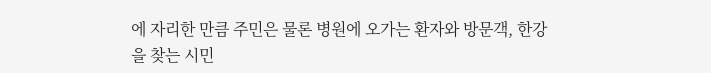에 자리한 만큼 주민은 물론 병원에 오가는 환자와 방문객, 한강을 찾는 시민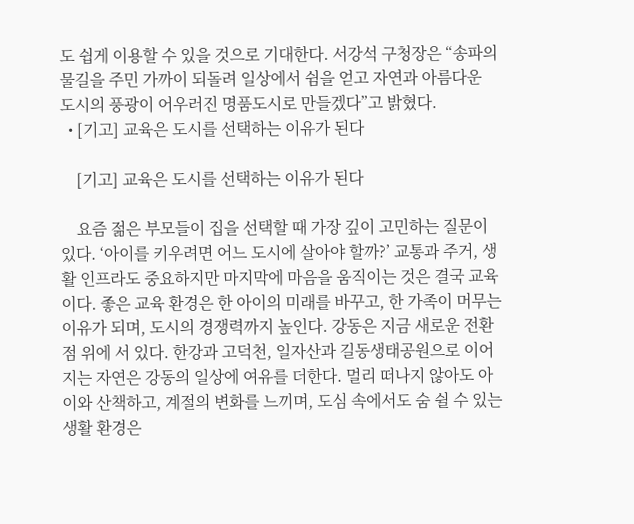도 쉽게 이용할 수 있을 것으로 기대한다. 서강석 구청장은 “송파의 물길을 주민 가까이 되돌려 일상에서 쉼을 얻고 자연과 아름다운 도시의 풍광이 어우러진 명품도시로 만들겠다”고 밝혔다.
  • [기고] 교육은 도시를 선택하는 이유가 된다

    [기고] 교육은 도시를 선택하는 이유가 된다

    요즘 젊은 부모들이 집을 선택할 때 가장 깊이 고민하는 질문이 있다. ‘아이를 키우려면 어느 도시에 살아야 할까?’ 교통과 주거, 생활 인프라도 중요하지만 마지막에 마음을 움직이는 것은 결국 교육이다. 좋은 교육 환경은 한 아이의 미래를 바꾸고, 한 가족이 머무는 이유가 되며, 도시의 경쟁력까지 높인다. 강동은 지금 새로운 전환점 위에 서 있다. 한강과 고덕천, 일자산과 길동생태공원으로 이어지는 자연은 강동의 일상에 여유를 더한다. 멀리 떠나지 않아도 아이와 산책하고, 계절의 변화를 느끼며, 도심 속에서도 숨 쉴 수 있는 생활 환경은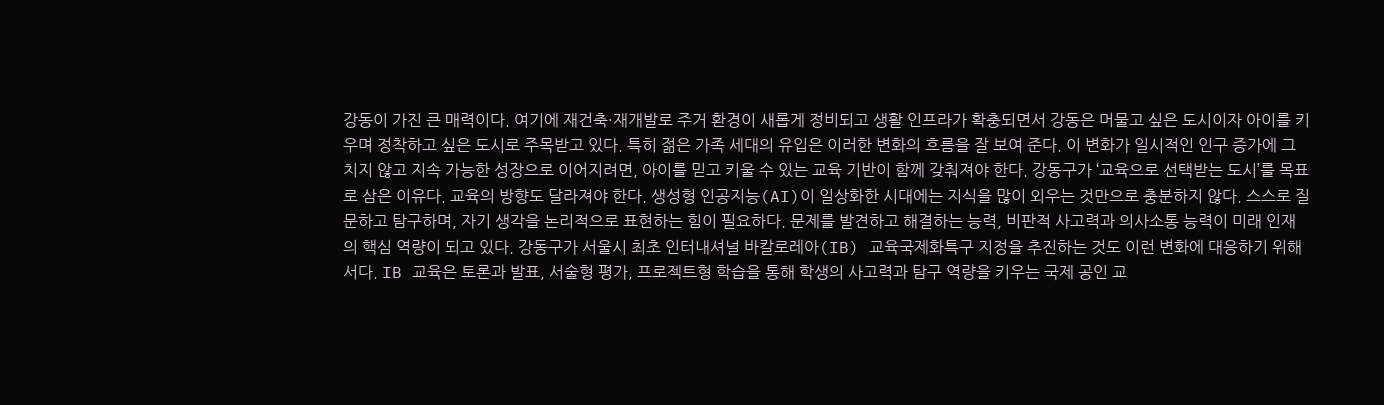강동이 가진 큰 매력이다. 여기에 재건축·재개발로 주거 환경이 새롭게 정비되고 생활 인프라가 확충되면서 강동은 머물고 싶은 도시이자 아이를 키우며 정착하고 싶은 도시로 주목받고 있다. 특히 젊은 가족 세대의 유입은 이러한 변화의 흐름을 잘 보여 준다. 이 변화가 일시적인 인구 증가에 그치지 않고 지속 가능한 성장으로 이어지려면, 아이를 믿고 키울 수 있는 교육 기반이 함께 갖춰져야 한다. 강동구가 ‘교육으로 선택받는 도시’를 목표로 삼은 이유다. 교육의 방향도 달라져야 한다. 생성형 인공지능(AI)이 일상화한 시대에는 지식을 많이 외우는 것만으로 충분하지 않다. 스스로 질문하고 탐구하며, 자기 생각을 논리적으로 표현하는 힘이 필요하다. 문제를 발견하고 해결하는 능력, 비판적 사고력과 의사소통 능력이 미래 인재의 핵심 역량이 되고 있다. 강동구가 서울시 최초 인터내셔널 바칼로레아(IB) 교육국제화특구 지정을 추진하는 것도 이런 변화에 대응하기 위해서다. IB 교육은 토론과 발표, 서술형 평가, 프로젝트형 학습을 통해 학생의 사고력과 탐구 역량을 키우는 국제 공인 교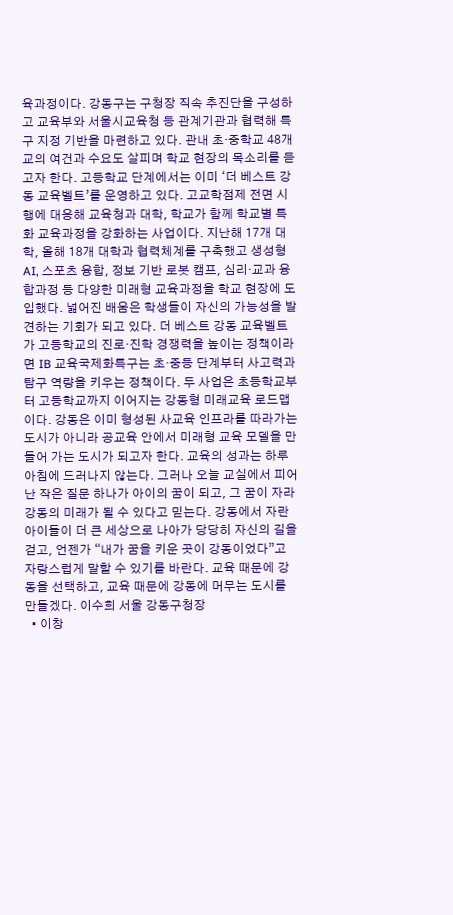육과정이다. 강동구는 구청장 직속 추진단을 구성하고 교육부와 서울시교육청 등 관계기관과 협력해 특구 지정 기반을 마련하고 있다. 관내 초·중학교 48개교의 여건과 수요도 살피며 학교 현장의 목소리를 듣고자 한다. 고등학교 단계에서는 이미 ‘더 베스트 강동 교육벨트’를 운영하고 있다. 고교학점제 전면 시행에 대응해 교육청과 대학, 학교가 함께 학교별 특화 교육과정을 강화하는 사업이다. 지난해 17개 대학, 올해 18개 대학과 협력체계를 구축했고 생성형 AI, 스포츠 융합, 정보 기반 로봇 캠프, 심리·교과 융합과정 등 다양한 미래형 교육과정을 학교 현장에 도입했다. 넓어진 배움은 학생들이 자신의 가능성을 발견하는 기회가 되고 있다. 더 베스트 강동 교육벨트가 고등학교의 진로·진학 경쟁력을 높이는 정책이라면 IB 교육국제화특구는 초·중등 단계부터 사고력과 탐구 역량을 키우는 정책이다. 두 사업은 초등학교부터 고등학교까지 이어지는 강동형 미래교육 로드맵이다. 강동은 이미 형성된 사교육 인프라를 따라가는 도시가 아니라 공교육 안에서 미래형 교육 모델을 만들어 가는 도시가 되고자 한다. 교육의 성과는 하루아침에 드러나지 않는다. 그러나 오늘 교실에서 피어난 작은 질문 하나가 아이의 꿈이 되고, 그 꿈이 자라 강동의 미래가 될 수 있다고 믿는다. 강동에서 자란 아이들이 더 큰 세상으로 나아가 당당히 자신의 길을 걷고, 언젠가 “내가 꿈을 키운 곳이 강동이었다”고 자랑스럽게 말할 수 있기를 바란다. 교육 때문에 강동을 선택하고, 교육 때문에 강동에 머무는 도시를 만들겠다. 이수희 서울 강동구청장
  • 이창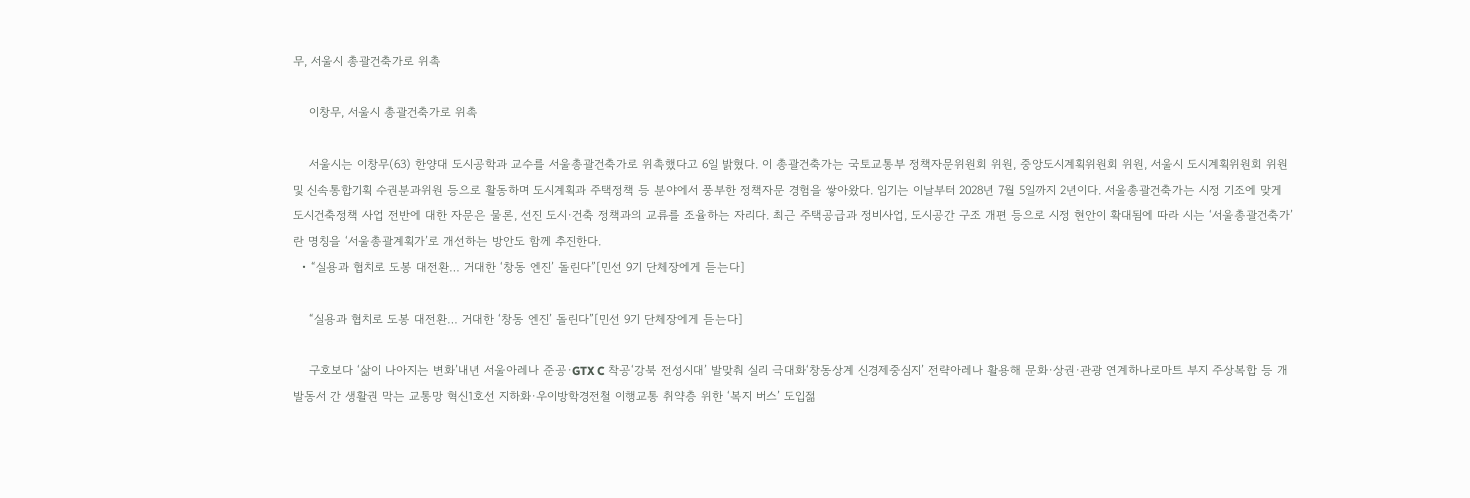무, 서울시 총괄건축가로 위촉

    이창무, 서울시 총괄건축가로 위촉

    서울시는 이창무(63) 한양대 도시공학과 교수를 서울총괄건축가로 위촉했다고 6일 밝혔다. 이 총괄건축가는 국토교통부 정책자문위원회 위원, 중앙도시계획위원회 위원, 서울시 도시계획위원회 위원 및 신속통합기획 수권분과위원 등으로 활동하며 도시계획과 주택정책 등 분야에서 풍부한 정책자문 경험을 쌓아왔다. 임기는 이날부터 2028년 7월 5일까지 2년이다. 서울총괄건축가는 시정 기조에 맞게 도시건축정책 사업 전반에 대한 자문은 물론, 선진 도시·건축 정책과의 교류를 조율하는 자리다. 최근 주택공급과 정비사업, 도시공간 구조 개편 등으로 시정 현안이 확대됨에 따라 시는 ‘서울총괄건축가’란 명칭을 ‘서울총괄계획가’로 개선하는 방안도 함께 추진한다.
  • “실용과 협치로 도봉 대전환… 거대한 ‘창동 엔진’ 돌린다”[민선 9기 단체장에게 듣는다]

    “실용과 협치로 도봉 대전환… 거대한 ‘창동 엔진’ 돌린다”[민선 9기 단체장에게 듣는다]

    구호보다 ‘삶이 나아지는 변화’내년 서울아레나 준공·GTX C 착공‘강북 전성시대’ 발맞춰 실리 극대화‘창동상계 신경제중심지’ 전략아레나 활용해 문화·상권·관광 연계하나로마트 부지 주상복합 등 개발동서 간 생활권 막는 교통망 혁신1호선 지하화·우이방학경전철 이행교통 취약층 위한 ‘복지 버스’ 도입젊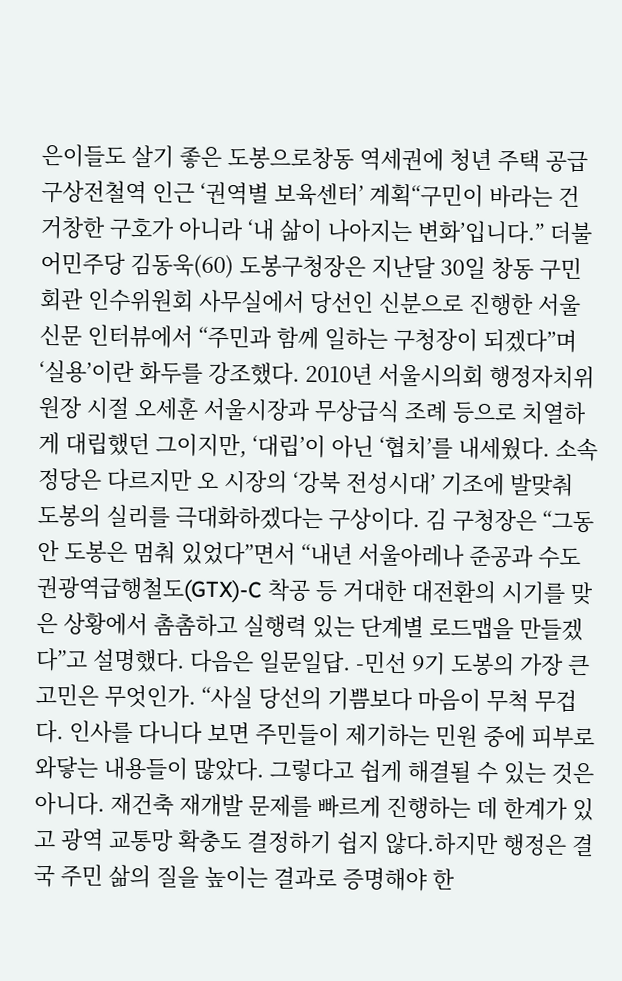은이들도 살기 좋은 도봉으로창동 역세권에 청년 주택 공급 구상전철역 인근 ‘권역별 보육센터’ 계획“구민이 바라는 건 거창한 구호가 아니라 ‘내 삶이 나아지는 변화’입니다.” 더불어민주당 김동욱(60) 도봉구청장은 지난달 30일 창동 구민회관 인수위원회 사무실에서 당선인 신분으로 진행한 서울신문 인터뷰에서 “주민과 함께 일하는 구청장이 되겠다”며 ‘실용’이란 화두를 강조했다. 2010년 서울시의회 행정자치위원장 시절 오세훈 서울시장과 무상급식 조례 등으로 치열하게 대립했던 그이지만, ‘대립’이 아닌 ‘협치’를 내세웠다. 소속 정당은 다르지만 오 시장의 ‘강북 전성시대’ 기조에 발맞춰 도봉의 실리를 극대화하겠다는 구상이다. 김 구청장은 “그동안 도봉은 멈춰 있었다”면서 “내년 서울아레나 준공과 수도권광역급행철도(GTX)-C 착공 등 거대한 대전환의 시기를 맞은 상황에서 촘촘하고 실행력 있는 단계별 로드맵을 만들겠다”고 설명했다. 다음은 일문일답. -민선 9기 도봉의 가장 큰 고민은 무엇인가. “사실 당선의 기쁨보다 마음이 무척 무겁다. 인사를 다니다 보면 주민들이 제기하는 민원 중에 피부로 와닿는 내용들이 많았다. 그렇다고 쉽게 해결될 수 있는 것은 아니다. 재건축 재개발 문제를 빠르게 진행하는 데 한계가 있고 광역 교통망 확충도 결정하기 쉽지 않다.하지만 행정은 결국 주민 삶의 질을 높이는 결과로 증명해야 한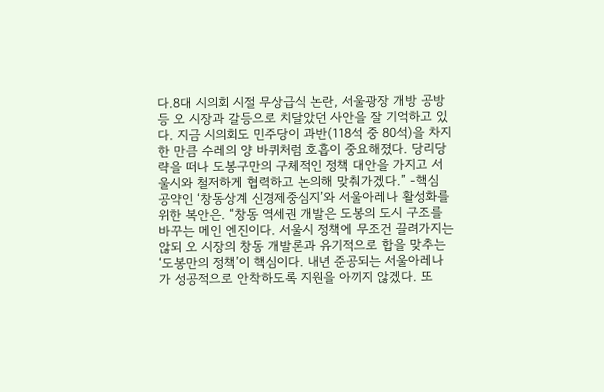다.8대 시의회 시절 무상급식 논란, 서울광장 개방 공방 등 오 시장과 갈등으로 치달았던 사안을 잘 기억하고 있다. 지금 시의회도 민주당이 과반(118석 중 80석)을 차지한 만큼 수레의 양 바퀴처럼 호흡이 중요해졌다. 당리당략을 떠나 도봉구만의 구체적인 정책 대안을 가지고 서울시와 철저하게 협력하고 논의해 맞춰가겠다.” -핵심 공약인 ‘창동상계 신경제중심지’와 서울아레나 활성화를 위한 복안은. “창동 역세권 개발은 도봉의 도시 구조를 바꾸는 메인 엔진이다. 서울시 정책에 무조건 끌려가지는 않되 오 시장의 창동 개발론과 유기적으로 합을 맞추는 ‘도봉만의 정책’이 핵심이다. 내년 준공되는 서울아레나가 성공적으로 안착하도록 지원을 아끼지 않겠다. 또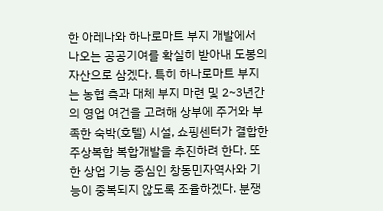한 아레나와 하나로마트 부지 개발에서 나오는 공공기여를 확실히 받아내 도봉의 자산으로 삼겠다. 특히 하나로마트 부지는 농협 측과 대체 부지 마련 및 2~3년간의 영업 여건을 고려해 상부에 주거와 부족한 숙박(호텔) 시설, 쇼핑센터가 결합한 주상복합 복합개발을 추진하려 한다. 또한 상업 기능 중심인 창동민자역사와 기능이 중복되지 않도록 조율하겠다. 분쟁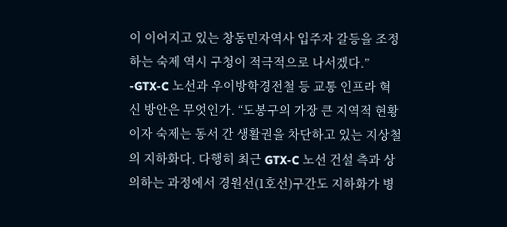이 이어지고 있는 창동민자역사 입주자 갈등을 조정하는 숙제 역시 구청이 적극적으로 나서겠다.” -GTX-C 노선과 우이방학경전철 등 교통 인프라 혁신 방안은 무엇인가. “도봉구의 가장 큰 지역적 현황이자 숙제는 동서 간 생활권을 차단하고 있는 지상철의 지하화다. 다행히 최근 GTX-C 노선 건설 측과 상의하는 과정에서 경원선(1호선)구간도 지하화가 병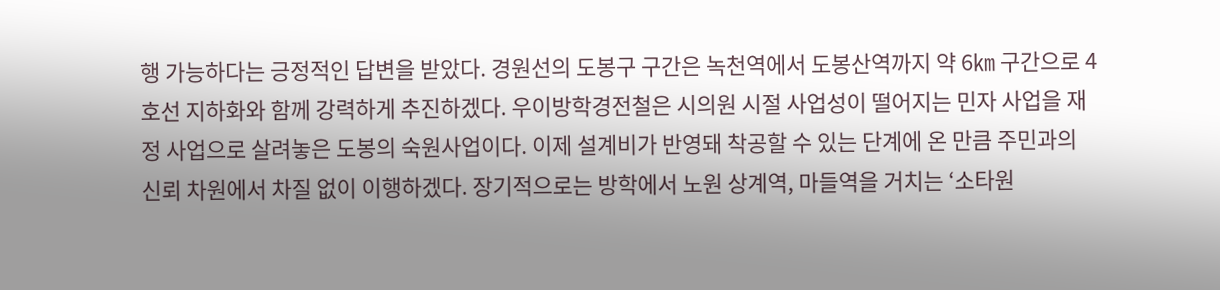행 가능하다는 긍정적인 답변을 받았다. 경원선의 도봉구 구간은 녹천역에서 도봉산역까지 약 6㎞ 구간으로 4호선 지하화와 함께 강력하게 추진하겠다. 우이방학경전철은 시의원 시절 사업성이 떨어지는 민자 사업을 재정 사업으로 살려놓은 도봉의 숙원사업이다. 이제 설계비가 반영돼 착공할 수 있는 단계에 온 만큼 주민과의 신뢰 차원에서 차질 없이 이행하겠다. 장기적으로는 방학에서 노원 상계역, 마들역을 거치는 ‘소타원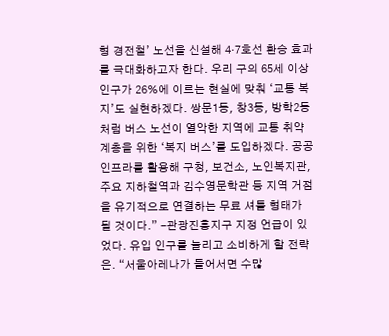형 경전철’ 노선을 신설해 4·7호선 환승 효과를 극대화하고자 한다. 우리 구의 65세 이상 인구가 26%에 이르는 현실에 맞춰 ‘교통 복지’도 실현하겠다. 쌍문1동, 창3동, 방학2동처럼 버스 노선이 열악한 지역에 교통 취약 계층을 위한 ‘복지 버스’를 도입하겠다. 공공 인프라를 활용해 구청, 보건소, 노인복지관, 주요 지하철역과 김수영문학관 등 지역 거점을 유기적으로 연결하는 무료 셔틀 형태가 될 것이다.” -관광진흥지구 지정 언급이 있었다. 유입 인구를 늘리고 소비하게 할 전략은. “서울아레나가 들어서면 수많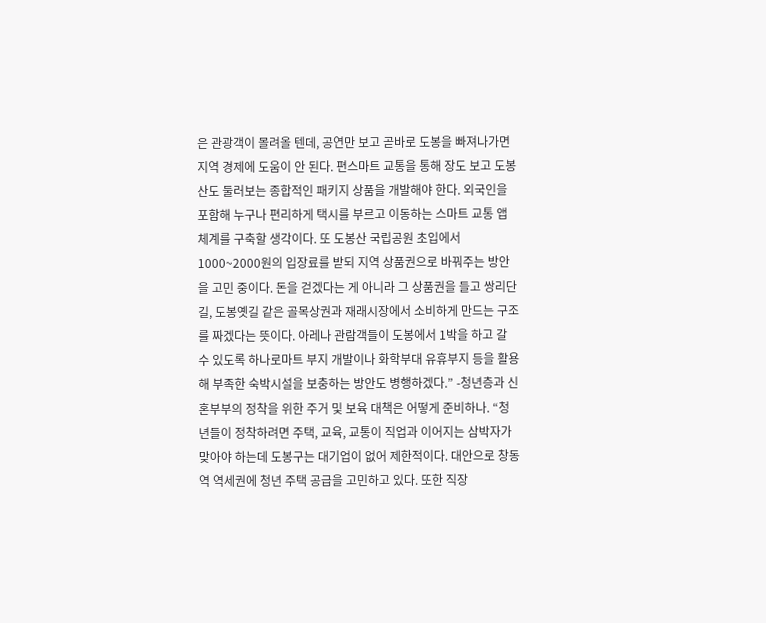은 관광객이 몰려올 텐데, 공연만 보고 곧바로 도봉을 빠져나가면 지역 경제에 도움이 안 된다. 편스마트 교통을 통해 장도 보고 도봉산도 둘러보는 종합적인 패키지 상품을 개발해야 한다. 외국인을 포함해 누구나 편리하게 택시를 부르고 이동하는 스마트 교통 앱 체계를 구축할 생각이다. 또 도봉산 국립공원 초입에서 1000~2000원의 입장료를 받되 지역 상품권으로 바꿔주는 방안을 고민 중이다. 돈을 걷겠다는 게 아니라 그 상품권을 들고 쌍리단길, 도봉옛길 같은 골목상권과 재래시장에서 소비하게 만드는 구조를 짜겠다는 뜻이다. 아레나 관람객들이 도봉에서 1박을 하고 갈 수 있도록 하나로마트 부지 개발이나 화학부대 유휴부지 등을 활용해 부족한 숙박시설을 보충하는 방안도 병행하겠다.” -청년층과 신혼부부의 정착을 위한 주거 및 보육 대책은 어떻게 준비하나. “청년들이 정착하려면 주택, 교육, 교통이 직업과 이어지는 삼박자가 맞아야 하는데 도봉구는 대기업이 없어 제한적이다. 대안으로 창동역 역세권에 청년 주택 공급을 고민하고 있다. 또한 직장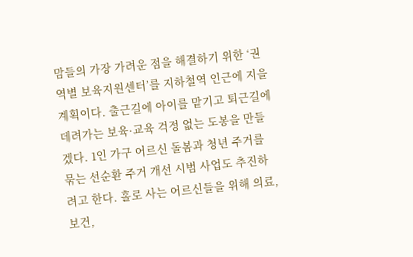맘들의 가장 가려운 점을 해결하기 위한 ‘권역별 보육지원센터’를 지하철역 인근에 지을 계획이다. 출근길에 아이를 맡기고 퇴근길에 데려가는 보육·교육 걱정 없는 도봉을 만들겠다. 1인 가구 어르신 돌봄과 청년 주거를 묶는 선순환 주거 개선 시범 사업도 추진하려고 한다. 홀로 사는 어르신들을 위해 의료, 보건,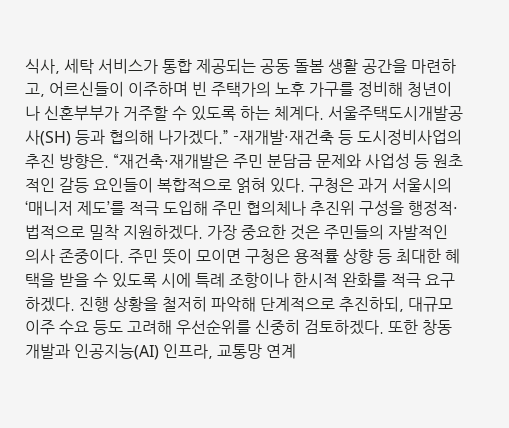식사, 세탁 서비스가 통합 제공되는 공동 돌봄 생활 공간을 마련하고, 어르신들이 이주하며 빈 주택가의 노후 가구를 정비해 청년이나 신혼부부가 거주할 수 있도록 하는 체계다. 서울주택도시개발공사(SH) 등과 협의해 나가겠다.” -재개발·재건축 등 도시정비사업의 추진 방향은. “재건축·재개발은 주민 분담금 문제와 사업성 등 원초적인 갈등 요인들이 복합적으로 얽혀 있다. 구청은 과거 서울시의 ‘매니저 제도’를 적극 도입해 주민 협의체나 추진위 구성을 행정적·법적으로 밀착 지원하겠다. 가장 중요한 것은 주민들의 자발적인 의사 존중이다. 주민 뜻이 모이면 구청은 용적률 상향 등 최대한 혜택을 받을 수 있도록 시에 특례 조항이나 한시적 완화를 적극 요구하겠다. 진행 상황을 철저히 파악해 단계적으로 추진하되, 대규모 이주 수요 등도 고려해 우선순위를 신중히 검토하겠다. 또한 창동 개발과 인공지능(AI) 인프라, 교통망 연계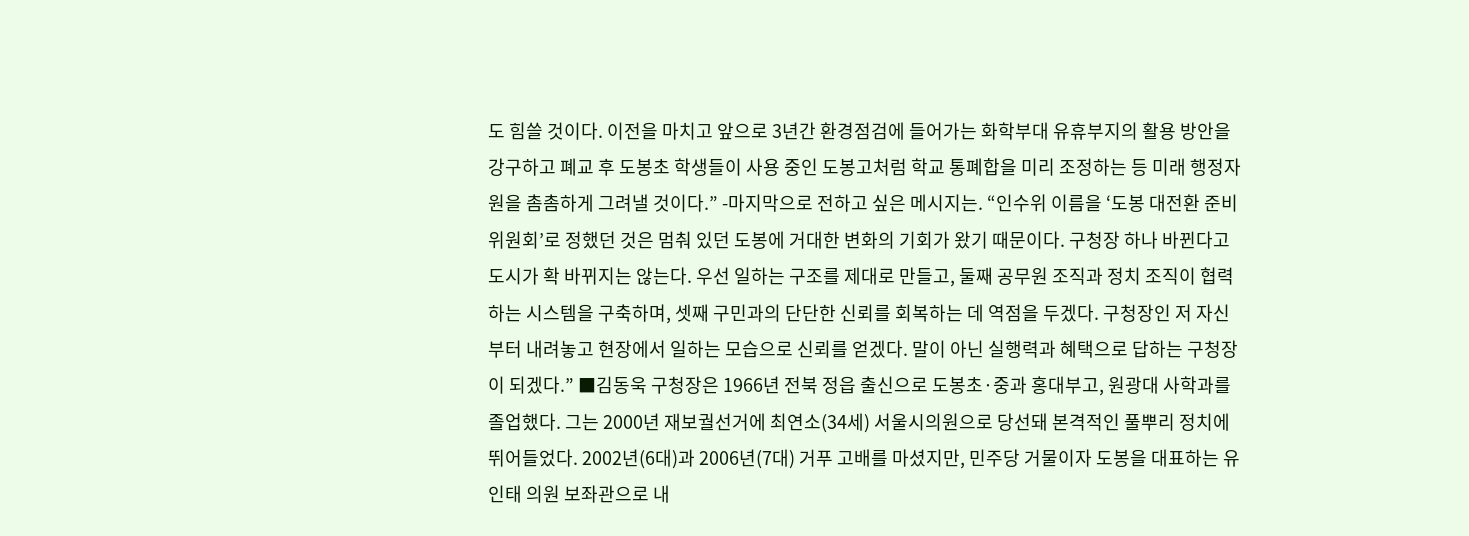도 힘쓸 것이다. 이전을 마치고 앞으로 3년간 환경점검에 들어가는 화학부대 유휴부지의 활용 방안을 강구하고 폐교 후 도봉초 학생들이 사용 중인 도봉고처럼 학교 통폐합을 미리 조정하는 등 미래 행정자원을 촘촘하게 그려낼 것이다.” -마지막으로 전하고 싶은 메시지는. “인수위 이름을 ‘도봉 대전환 준비위원회’로 정했던 것은 멈춰 있던 도봉에 거대한 변화의 기회가 왔기 때문이다. 구청장 하나 바뀐다고 도시가 확 바뀌지는 않는다. 우선 일하는 구조를 제대로 만들고, 둘째 공무원 조직과 정치 조직이 협력하는 시스템을 구축하며, 셋째 구민과의 단단한 신뢰를 회복하는 데 역점을 두겠다. 구청장인 저 자신부터 내려놓고 현장에서 일하는 모습으로 신뢰를 얻겠다. 말이 아닌 실행력과 혜택으로 답하는 구청장이 되겠다.” ■김동욱 구청장은 1966년 전북 정읍 출신으로 도봉초·중과 홍대부고, 원광대 사학과를 졸업했다. 그는 2000년 재보궐선거에 최연소(34세) 서울시의원으로 당선돼 본격적인 풀뿌리 정치에 뛰어들었다. 2002년(6대)과 2006년(7대) 거푸 고배를 마셨지만, 민주당 거물이자 도봉을 대표하는 유인태 의원 보좌관으로 내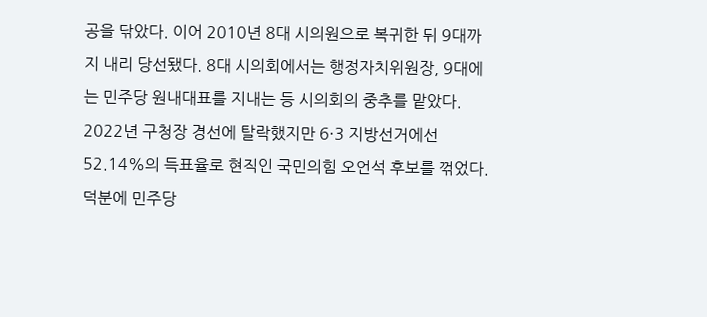공을 닦았다. 이어 2010년 8대 시의원으로 복귀한 뒤 9대까지 내리 당선됐다. 8대 시의회에서는 행정자치위원장, 9대에는 민주당 원내대표를 지내는 등 시의회의 중추를 맡았다. 2022년 구청장 경선에 탈락했지만 6·3 지방선거에선 52.14%의 득표율로 현직인 국민의힘 오언석 후보를 꺾었다. 덕분에 민주당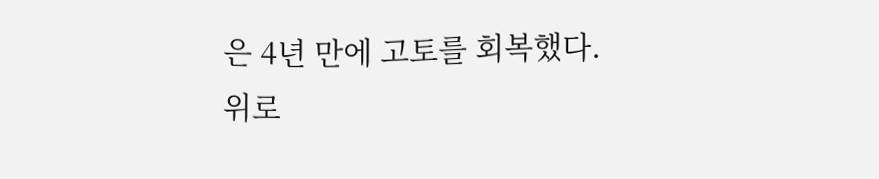은 4년 만에 고토를 회복했다.
위로